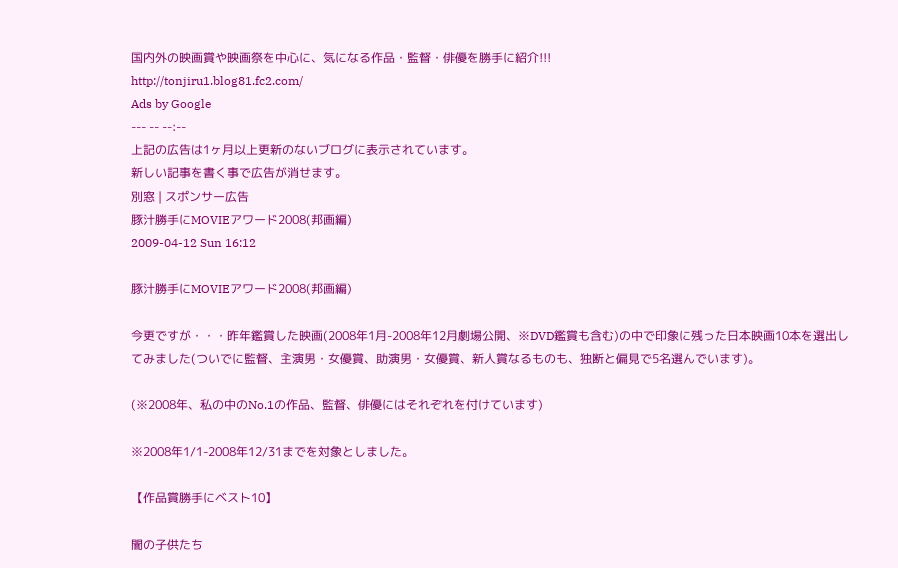国内外の映画賞や映画祭を中心に、気になる作品・監督・俳優を勝手に紹介!!!
http://tonjiru1.blog81.fc2.com/
Ads by Google
--- -- --:--
上記の広告は1ヶ月以上更新のないブログに表示されています。
新しい記事を書く事で広告が消せます。
別窓 | スポンサー広告
豚汁勝手にMOVIEアワード2008(邦画編)
2009-04-12 Sun 16:12

豚汁勝手にMOVIEアワード2008(邦画編)

今更ですが・・・昨年鑑賞した映画(2008年1月-2008年12月劇場公開、※DVD鑑賞も含む)の中で印象に残った日本映画10本を選出してみました(ついでに監督、主演男・女優賞、助演男・女優賞、新人賞なるものも、独断と偏見で5名選んでいます)。

(※2008年、私の中のNo.1の作品、監督、俳優にはそれぞれを付けています)

※2008年1/1-2008年12/31までを対象としました。

【作品賞勝手にベスト10】

闇の子供たち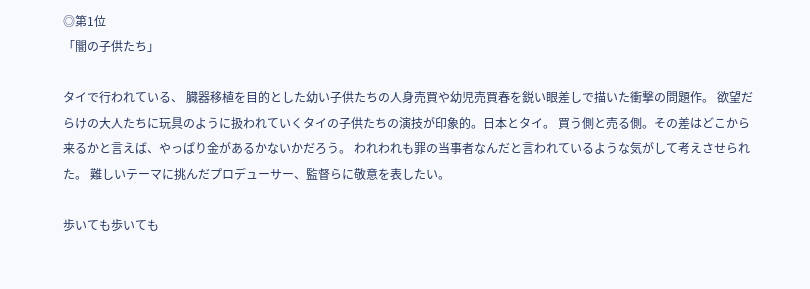◎第1位
「闇の子供たち」

タイで行われている、 臓器移植を目的とした幼い子供たちの人身売買や幼児売買春を鋭い眼差しで描いた衝撃の問題作。 欲望だらけの大人たちに玩具のように扱われていくタイの子供たちの演技が印象的。日本とタイ。 買う側と売る側。その差はどこから来るかと言えば、やっぱり金があるかないかだろう。 われわれも罪の当事者なんだと言われているような気がして考えさせられた。 難しいテーマに挑んだプロデューサー、監督らに敬意を表したい。

歩いても歩いても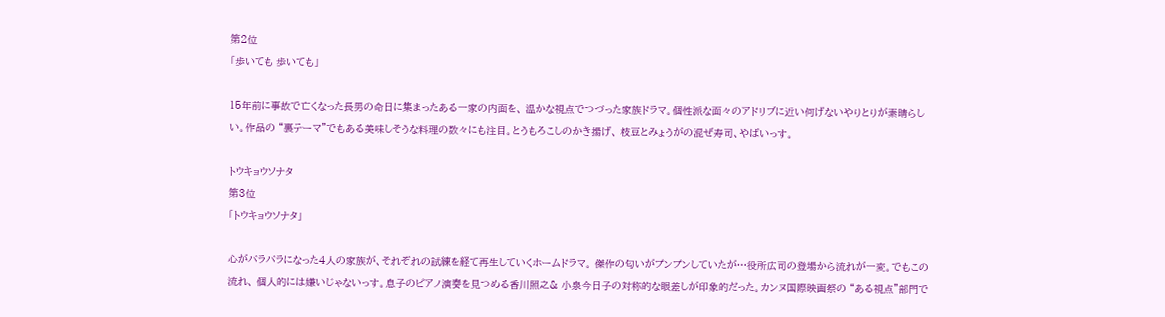第2位
「歩いても 歩いても」

15年前に事故で亡くなった長男の命日に集まったある一家の内面を、 温かな視点でつづった家族ドラマ。個性派な面々のアドリブに近い何げないやりとりが素晴らしい。作品の “裏テーマ”でもある美味しそうな料理の数々にも注目。とうもろこしのかき揚げ、 枝豆とみょうがの混ぜ寿司、やばいっす。

トウキョウソナタ
第3位
「トウキョウソナタ」

心がバラバラになった4人の家族が、それぞれの試練を経て再生していくホームドラマ。 傑作の匂いがプンプンしていたが…役所広司の登場から流れが一変。でもこの流れ、 個人的には嫌いじゃないっす。息子のピアノ演奏を見つめる香川照之& 小泉今日子の対称的な眼差しが印象的だった。カンヌ国際映画祭の “ある視点”部門で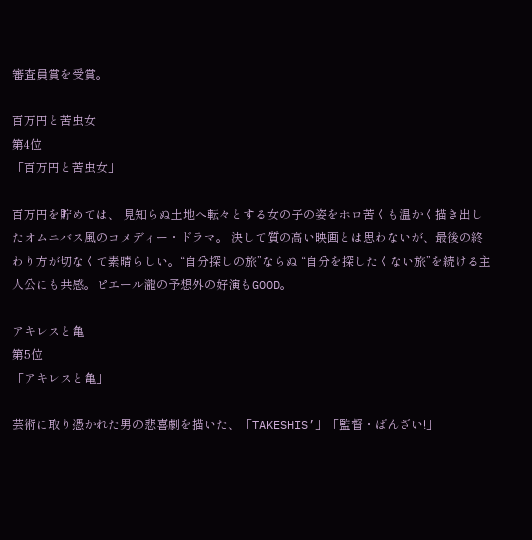審査員賞を受賞。

百万円と苦虫女
第4位
「百万円と苦虫女」

百万円を貯めては、 見知らぬ土地へ転々とする女の子の姿をホロ苦くも温かく描き出したオムニバス風のコメディー・ドラマ。 決して質の高い映画とは思わないが、最後の終わり方が切なくて素晴らしい。“自分探しの旅”ならぬ “自分を探したくない旅”を続ける主人公にも共感。ピエール瀧の予想外の好演もGOOD。

アキレスと亀
第5位
「アキレスと亀」

芸術に取り憑かれた男の悲喜劇を描いた、「TAKESHIS’」「監督・ばんざい!」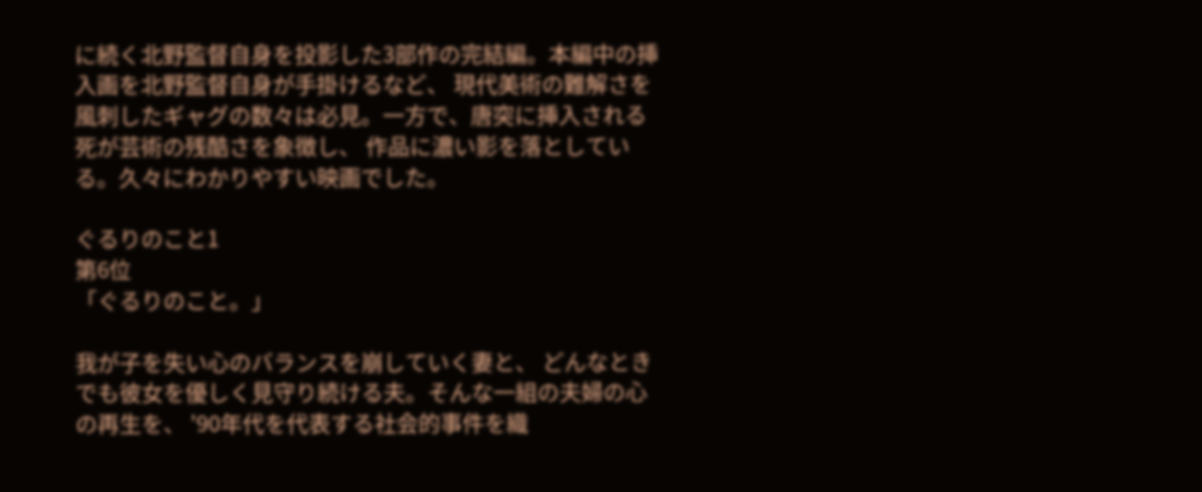に続く北野監督自身を投影した3部作の完結編。本編中の挿入画を北野監督自身が手掛けるなど、 現代美術の難解さを風刺したギャグの数々は必見。一方で、唐突に挿入される死が芸術の残酷さを象徴し、 作品に濃い影を落としている。久々にわかりやすい映画でした。

ぐるりのこと1
第6位
「ぐるりのこと。」

我が子を失い心のバランスを崩していく妻と、 どんなときでも彼女を優しく見守り続ける夫。そんな一組の夫婦の心の再生を、 '90年代を代表する社会的事件を織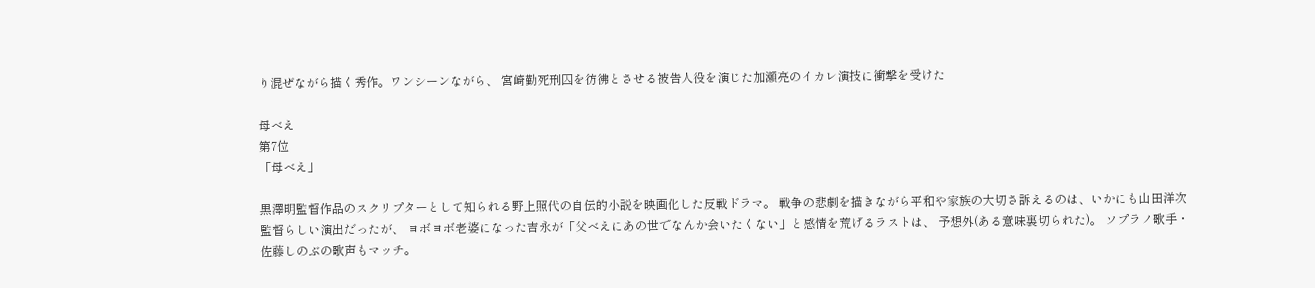り混ぜながら描く秀作。ワンシーンながら、 宮崎勤死刑囚を彷彿とさせる被告人役を演じた加瀬亮のイカレ演技に衝撃を受けた

母べえ
第7位
「母べえ」

黒澤明監督作品のスクリプターとして知られる野上照代の自伝的小説を映画化した反戦ドラマ。 戦争の悲劇を描きながら平和や家族の大切さ訴えるのは、いかにも山田洋次監督らしい演出だったが、 ヨボヨボ老婆になった吉永が「父べえにあの世でなんか会いたくない」と感情を荒げるラストは、 予想外(ある意味裏切られた)。 ソプラノ歌手・佐藤しのぶの歌声もマッチ。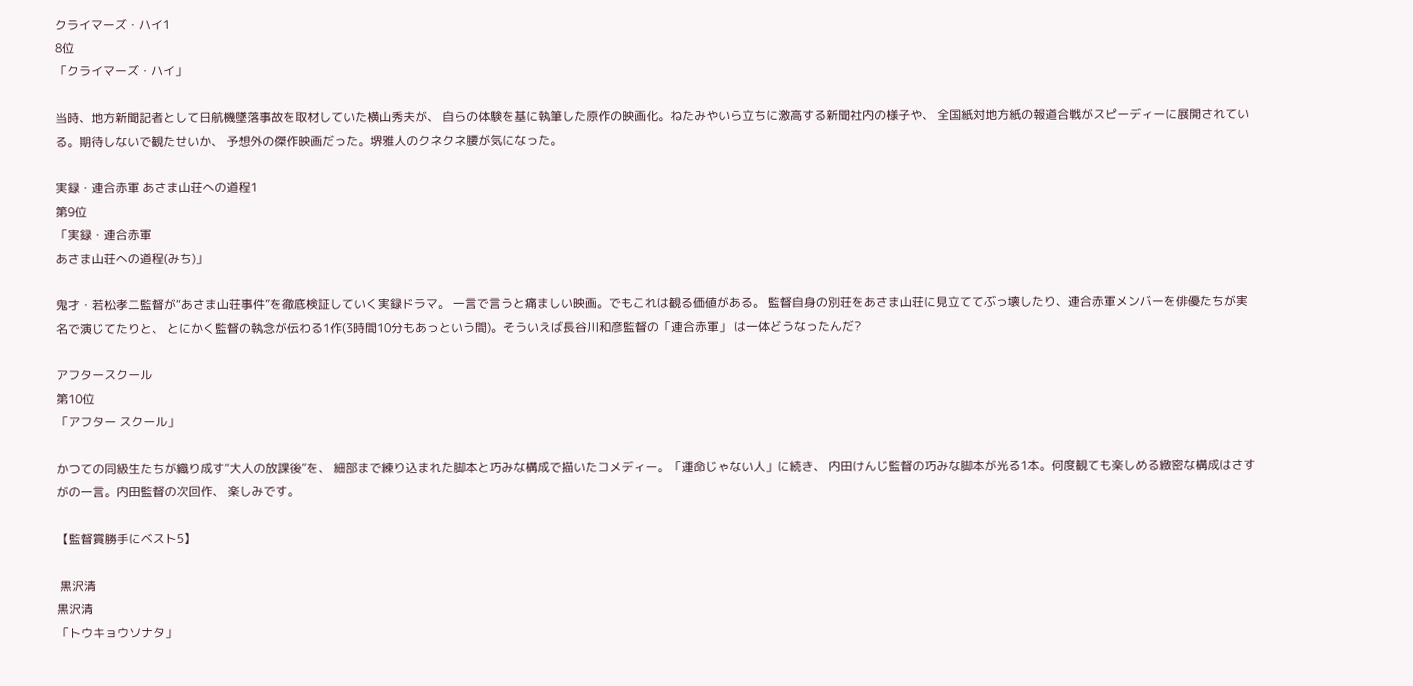クライマーズ・ハイ1
8位
「クライマーズ・ハイ」

当時、地方新聞記者として日航機墜落事故を取材していた横山秀夫が、 自らの体験を基に執筆した原作の映画化。ねたみやいら立ちに激高する新聞社内の様子や、 全国紙対地方紙の報道合戦がスピーディーに展開されている。期待しないで観たせいか、 予想外の傑作映画だった。堺雅人のクネクネ腰が気になった。

実録・連合赤軍 あさま山荘への道程1
第9位
「実録・連合赤軍
あさま山荘への道程(みち)」

鬼才・若松孝二監督が“あさま山荘事件”を徹底検証していく実録ドラマ。 一言で言うと痛ましい映画。でもこれは観る価値がある。 監督自身の別荘をあさま山荘に見立ててぶっ壊したり、連合赤軍メンバーを俳優たちが実名で演じてたりと、 とにかく監督の執念が伝わる1作(3時間10分もあっという間)。そういえば長谷川和彦監督の「連合赤軍」 は一体どうなったんだ?

アフタースクール
第10位
「アフター スクール」

かつての同級生たちが織り成す“大人の放課後”を、 細部まで練り込まれた脚本と巧みな構成で描いたコメディー。「運命じゃない人」に続き、 内田けんじ監督の巧みな脚本が光る1本。何度観ても楽しめる緻密な構成はさすがの一言。内田監督の次回作、 楽しみです。

【監督賞勝手にベスト5】

 黒沢清
黒沢清
「トウキョウソナタ」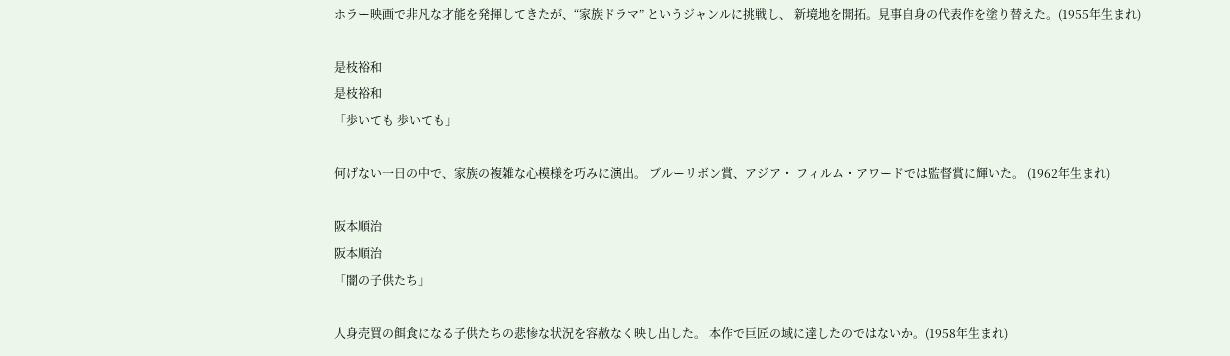ホラー映画で非凡な才能を発揮してきたが、“家族ドラマ” というジャンルに挑戦し、 新境地を開拓。見事自身の代表作を塗り替えた。(1955年生まれ)

是枝裕和
是枝裕和
「歩いても 歩いても」

何げない一日の中で、家族の複雑な心模様を巧みに演出。 ブルーリボン賞、アジア・ フィルム・アワードでは監督賞に輝いた。 (1962年生まれ)

阪本順治
阪本順治
「闇の子供たち」

人身売買の餌食になる子供たちの悲惨な状況を容赦なく映し出した。 本作で巨匠の域に達したのではないか。(1958年生まれ)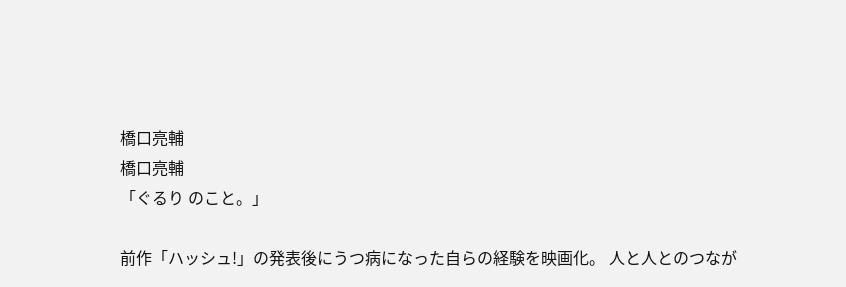橋口亮輔
橋口亮輔
「ぐるり のこと。」

前作「ハッシュ!」の発表後にうつ病になった自らの経験を映画化。 人と人とのつなが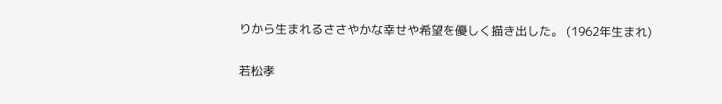りから生まれるささやかな幸せや希望を優しく描き出した。 (1962年生まれ)

若松孝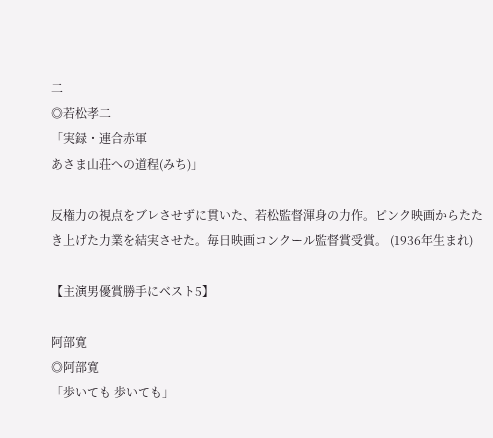二
◎若松孝二
「実録・連合赤軍
あさま山荘への道程(みち)」

反権力の視点をブレさせずに貫いた、若松監督渾身の力作。ピンク映画からたたき上げた力業を結実させた。毎日映画コンクール監督賞受賞。 (1936年生まれ)

【主演男優賞勝手にベスト5】

阿部寛
◎阿部寛
「歩いても 歩いても」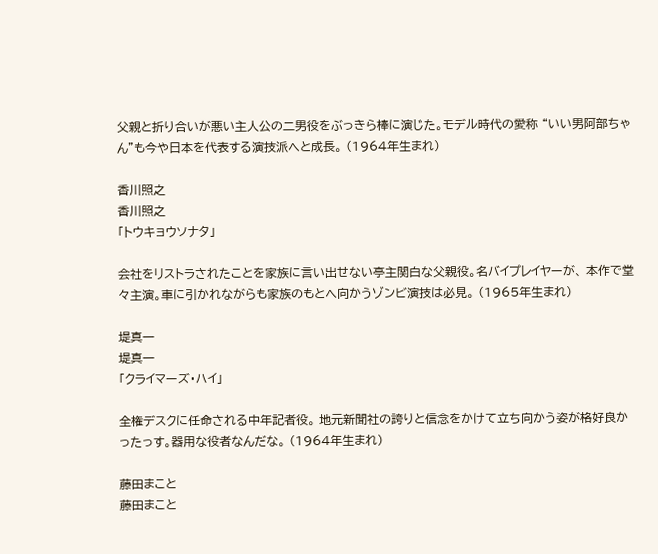父親と折り合いが悪い主人公の二男役をぶっきら棒に演じた。モデル時代の愛称 “いい男阿部ちゃん”も今や日本を代表する演技派へと成長。 (1964年生まれ)

香川照之
香川照之
「トウキョウソナタ」

会社をリストラされたことを家族に言い出せない亭主関白な父親役。名バイプレイヤーが、 本作で堂々主演。車に引かれながらも家族のもとへ向かうゾンビ演技は必見。 (1965年生まれ)

堤真一
堤真一
「クライマーズ・ハイ」

全権デスクに任命される中年記者役。 地元新聞社の誇りと信念をかけて立ち向かう姿が格好良かったっす。器用な役者なんだな。 (1964年生まれ)

藤田まこと
藤田まこと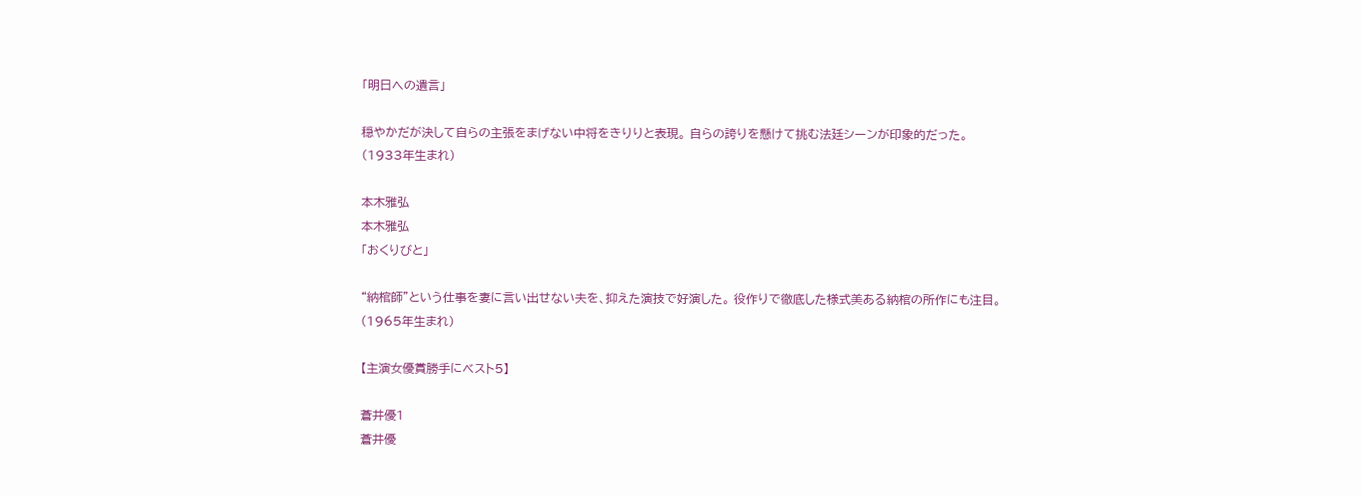「明日への遺言」

穏やかだが決して自らの主張をまげない中将をきりりと表現。 自らの誇りを懸けて挑む法廷シーンが印象的だった。(1933年生まれ)

本木雅弘
本木雅弘
「おくりびと」

“納棺師”という仕事を妻に言い出せない夫を、抑えた演技で好演した。 役作りで徹底した様式美ある納棺の所作にも注目。(1965年生まれ)

【主演女優賞勝手にベスト5】

蒼井優1
蒼井優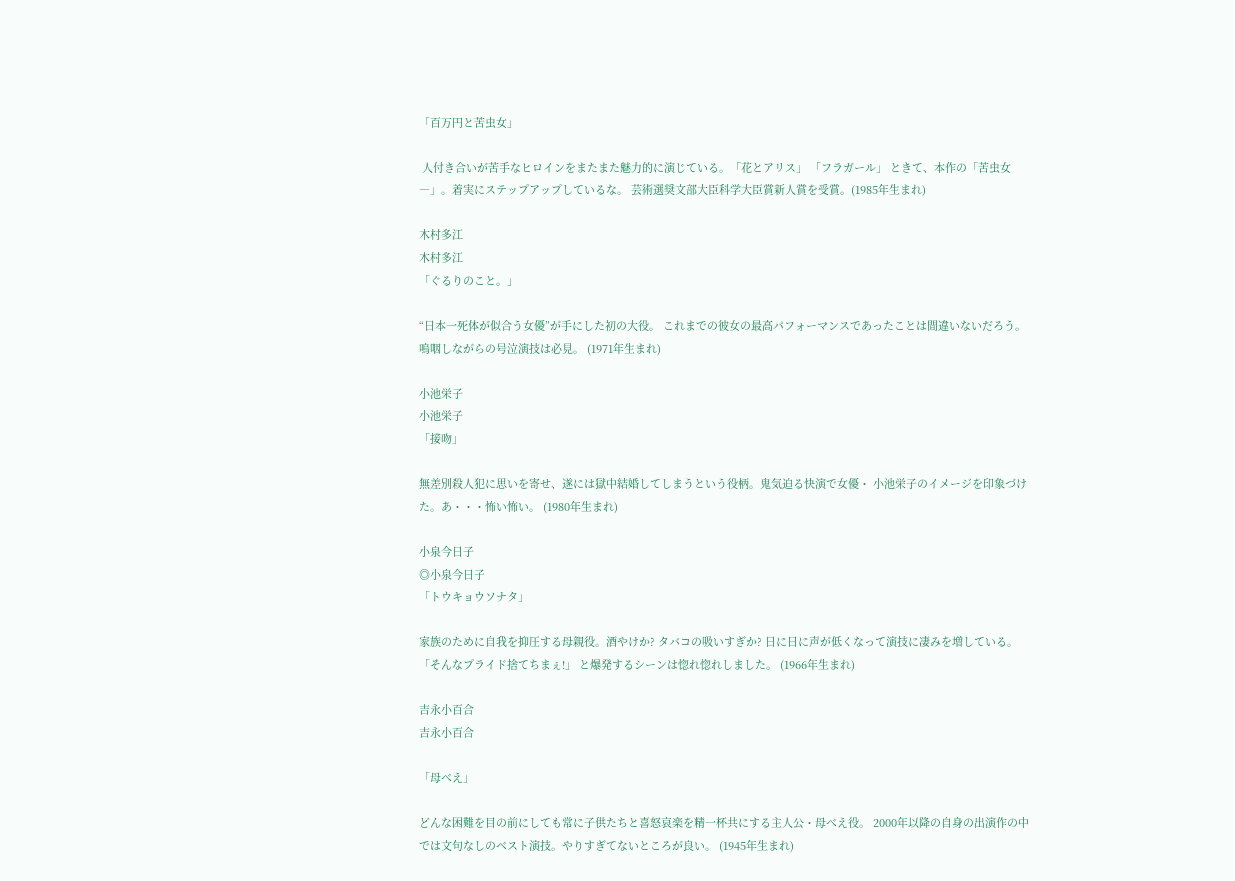「百万円と苦虫女」

 人付き合いが苦手なヒロインをまたまた魅力的に演じている。「花とアリス」 「フラガール」 ときて、本作の「苦虫女―」。着実にステップアップしているな。 芸術選奨文部大臣科学大臣賞新人賞を受賞。(1985年生まれ)

木村多江
木村多江
「ぐるりのこと。」

“日本一死体が似合う女優”が手にした初の大役。 これまでの彼女の最高パフォーマンスであったことは間違いないだろう。嗚咽しながらの号泣演技は必見。 (1971年生まれ)

小池栄子
小池栄子
「接吻」

無差別殺人犯に思いを寄せ、遂には獄中結婚してしまうという役柄。鬼気迫る快演で女優・ 小池栄子のイメージを印象づけた。あ・・・怖い怖い。 (1980年生まれ)

小泉今日子
◎小泉今日子
「トウキョウソナタ」

家族のために自我を抑圧する母親役。酒やけか? タバコの吸いすぎか? 日に日に声が低くなって演技に凄みを増している。「そんなプライド捨てちまぇ!」 と爆発するシーンは惚れ惚れしました。 (1966年生まれ)

吉永小百合
吉永小百合

「母べえ」

どんな困難を目の前にしても常に子供たちと喜怒哀楽を精一杯共にする主人公・母べえ役。 2000年以降の自身の出演作の中では文句なしのベスト演技。やりすぎてないところが良い。 (1945年生まれ)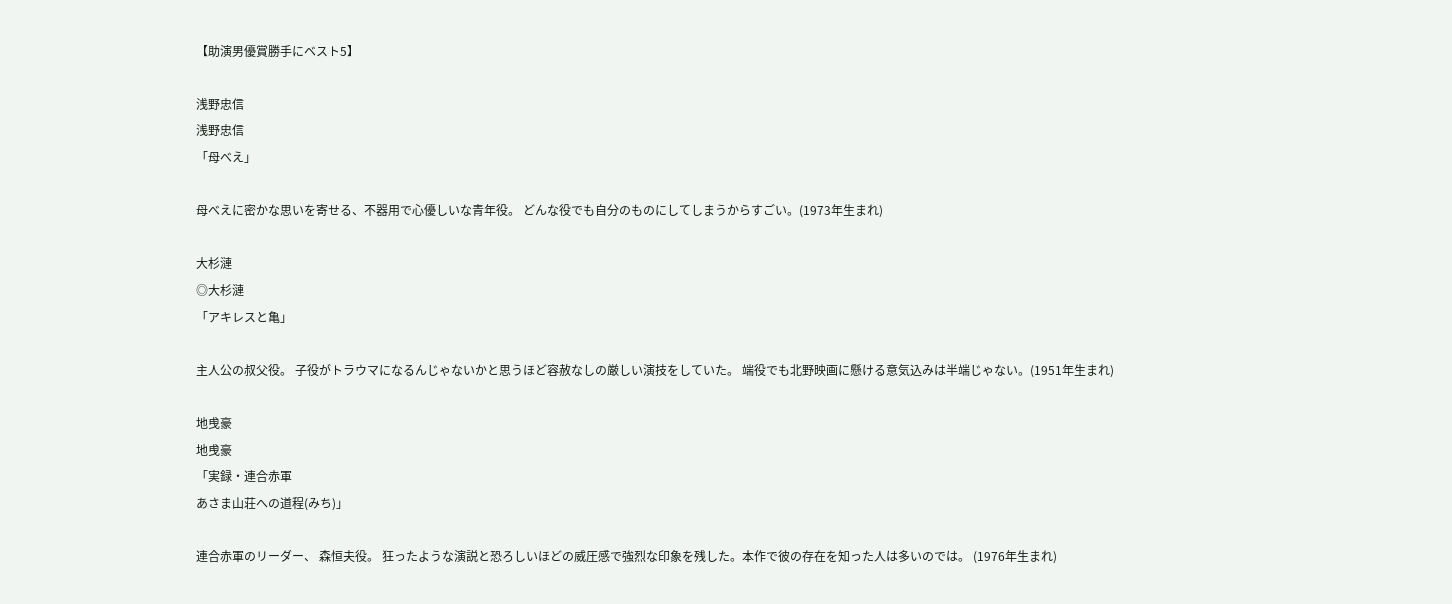【助演男優賞勝手にベスト5】

浅野忠信
浅野忠信
「母べえ」

母べえに密かな思いを寄せる、不器用で心優しいな青年役。 どんな役でも自分のものにしてしまうからすごい。(1973年生まれ)

大杉漣
◎大杉漣
「アキレスと亀」

主人公の叔父役。 子役がトラウマになるんじゃないかと思うほど容赦なしの厳しい演技をしていた。 端役でも北野映画に懸ける意気込みは半端じゃない。(1951年生まれ)

地曵豪
地曵豪
「実録・連合赤軍
あさま山荘への道程(みち)」

連合赤軍のリーダー、 森恒夫役。 狂ったような演説と恐ろしいほどの威圧感で強烈な印象を残した。本作で彼の存在を知った人は多いのでは。 (1976年生まれ)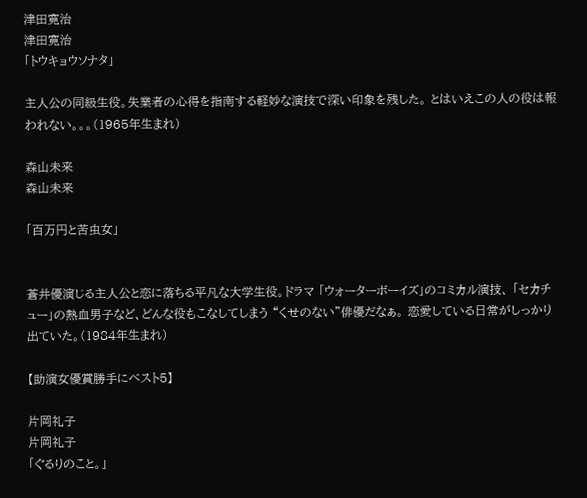津田寛治
津田寛治
「トウキョウソナタ」

主人公の同級生役。失業者の心得を指南する軽妙な演技で深い印象を残した。 とはいえこの人の役は報われない。。。(1965年生まれ)

森山未来
森山未来

「百万円と苦虫女」


蒼井優演じる主人公と恋に落ちる平凡な大学生役。ドラマ 「ウォーターボーイズ」のコミカル演技、 「セカチュー」の熱血男子など、どんな役もこなしてしまう “くせのない”俳優だなぁ。 恋愛している日常がしっかり出ていた。(1984年生まれ)

【助演女優賞勝手にベスト5】

片岡礼子
片岡礼子
「ぐるりのこと。」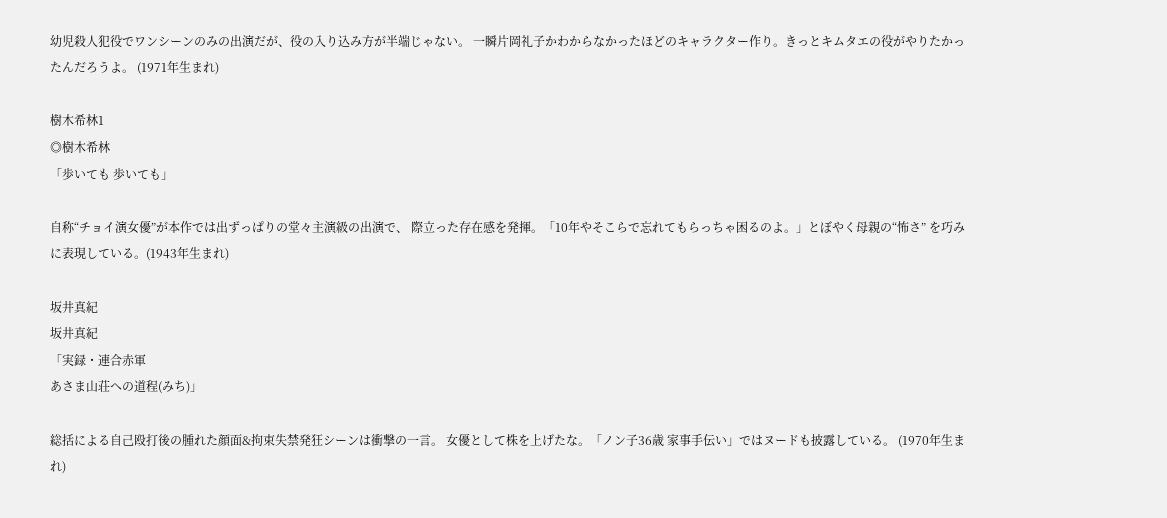幼児殺人犯役でワンシーンのみの出演だが、役の入り込み方が半端じゃない。 一瞬片岡礼子かわからなかったほどのキャラクター作り。きっとキムタエの役がやりたかったんだろうよ。 (1971年生まれ)

樹木希林1
◎樹木希林
「歩いても 歩いても」

自称“チョイ演女優”が本作では出ずっぱりの堂々主演級の出演で、 際立った存在感を発揮。「10年やそこらで忘れてもらっちゃ困るのよ。」とぼやく母親の“怖さ” を巧みに表現している。(1943年生まれ)

坂井真紀
坂井真紀
「実録・連合赤軍
あさま山荘への道程(みち)」

総括による自己殴打後の腫れた顔面&拘束失禁発狂シーンは衝撃の一言。 女優として株を上げたな。「ノン子36歳 家事手伝い」ではヌードも披露している。 (1970年生まれ)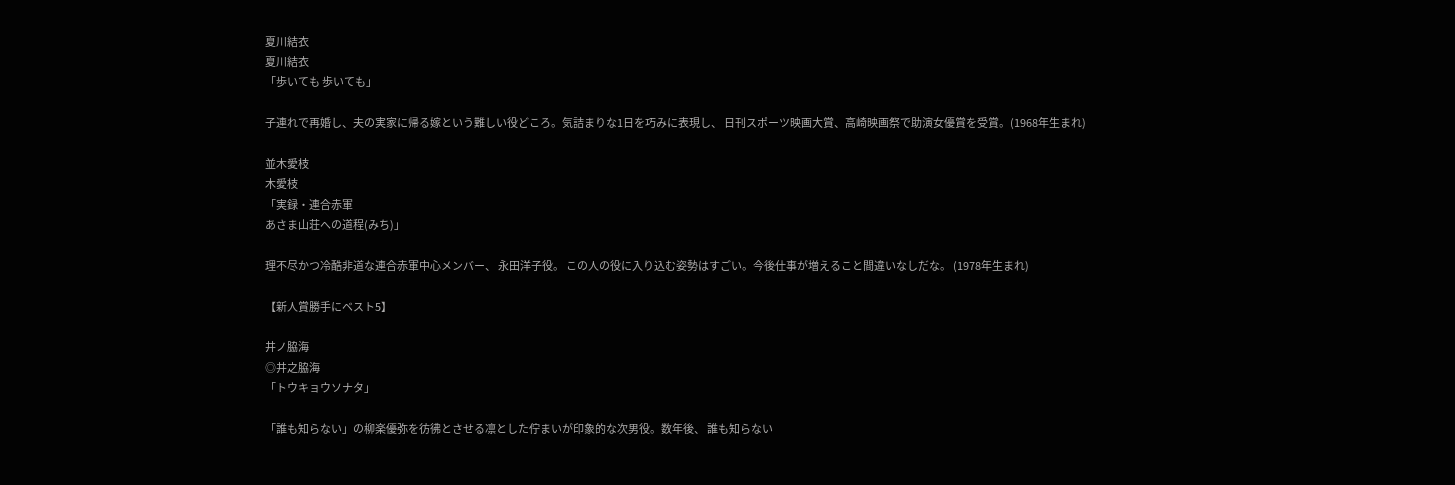夏川結衣
夏川結衣
「歩いても 歩いても」

子連れで再婚し、夫の実家に帰る嫁という難しい役どころ。気詰まりな1日を巧みに表現し、 日刊スポーツ映画大賞、高崎映画祭で助演女優賞を受賞。(1968年生まれ)

並木愛枝
木愛枝
「実録・連合赤軍
あさま山荘への道程(みち)」

理不尽かつ冷酷非道な連合赤軍中心メンバー、 永田洋子役。 この人の役に入り込む姿勢はすごい。今後仕事が増えること間違いなしだな。 (1978年生まれ)

【新人賞勝手にベスト5】

井ノ脇海
◎井之脇海
「トウキョウソナタ」

「誰も知らない」の柳楽優弥を彷彿とさせる凛とした佇まいが印象的な次男役。数年後、 誰も知らない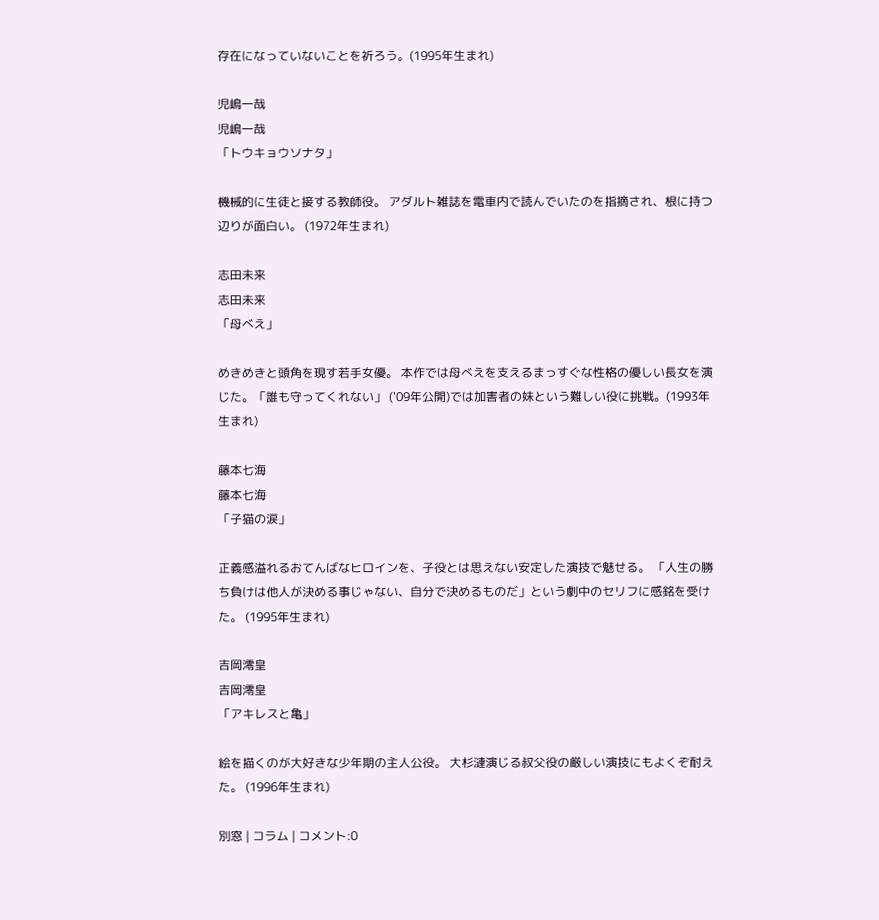存在になっていないことを祈ろう。(1995年生まれ)

児嶋一哉
児嶋一哉
「トウキョウソナタ」

機械的に生徒と接する教師役。 アダルト雑誌を電車内で読んでいたのを指摘され、根に持つ辺りが面白い。 (1972年生まれ)

志田未来
志田未来
「母べえ」

めきめきと頭角を現す若手女優。 本作では母べえを支えるまっすぐな性格の優しい長女を演じた。「誰も守ってくれない」 ('09年公開)では加害者の妹という難しい役に挑戦。(1993年生まれ)

藤本七海
藤本七海
「子猫の涙」

正義感溢れるおてんばなヒロインを、子役とは思えない安定した演技で魅せる。 「人生の勝ち負けは他人が決める事じゃない、自分で決めるものだ」という劇中のセリフに感銘を受けた。 (1995年生まれ)

吉岡澪皇
吉岡澪皇
「アキレスと亀」

絵を描くのが大好きな少年期の主人公役。 大杉漣演じる叔父役の厳しい演技にもよくぞ耐えた。 (1996年生まれ)

別窓 | コラム | コメント:0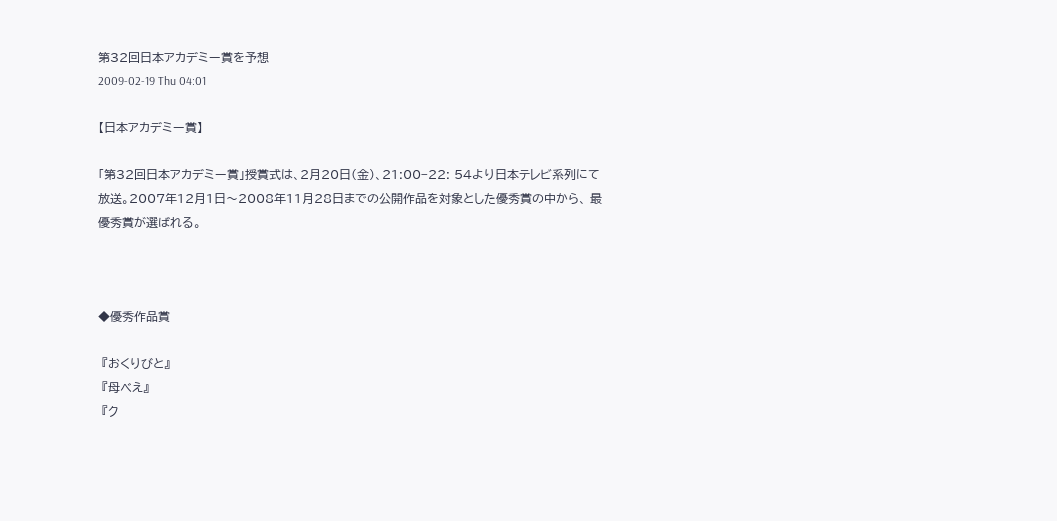第32回日本アカデミー賞を予想
2009-02-19 Thu 04:01

【日本アカデミー賞】

「第32回日本アカデミー賞」授賞式は、2月20日(金)、21:00−22: 54より日本テレビ系列にて放送。2007年12月1日〜2008年11月28日までの公開作品を対象とした優秀賞の中から、 最優秀賞が選ばれる。



◆優秀作品賞

 『おくりびと』
 『母べえ』
 『ク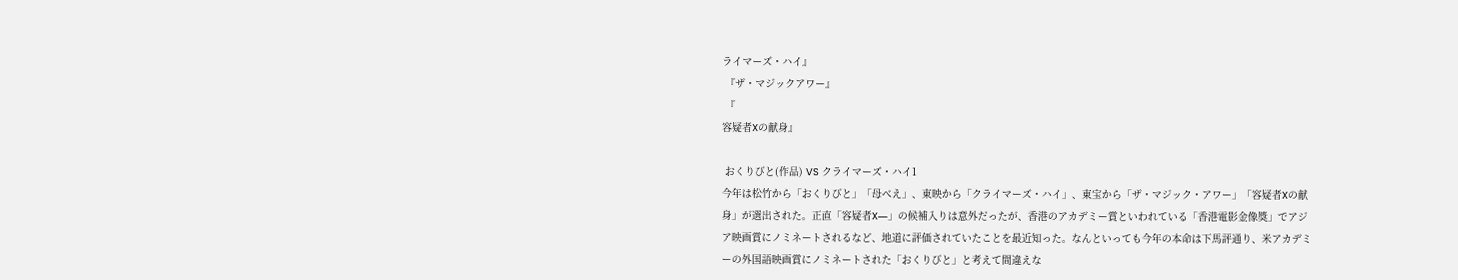ライマーズ・ハイ』
 『ザ・マジックアワー』
 『
容疑者Xの献身』

 おくりびと(作品) VS クライマーズ・ハイ1
今年は松竹から「おくりびと」「母べえ」、東映から「クライマーズ・ハイ」、東宝から「ザ・マジック・アワー」「容疑者Xの献身」が選出された。正直「容疑者X―」の候補入りは意外だったが、香港のアカデミー賞といわれている「香港電影金像奬」でアジア映画賞にノミネートされるなど、地道に評価されていたことを最近知った。なんといっても今年の本命は下馬評通り、米アカデミーの外国語映画賞にノミネートされた「おくりびと」と考えて間違えな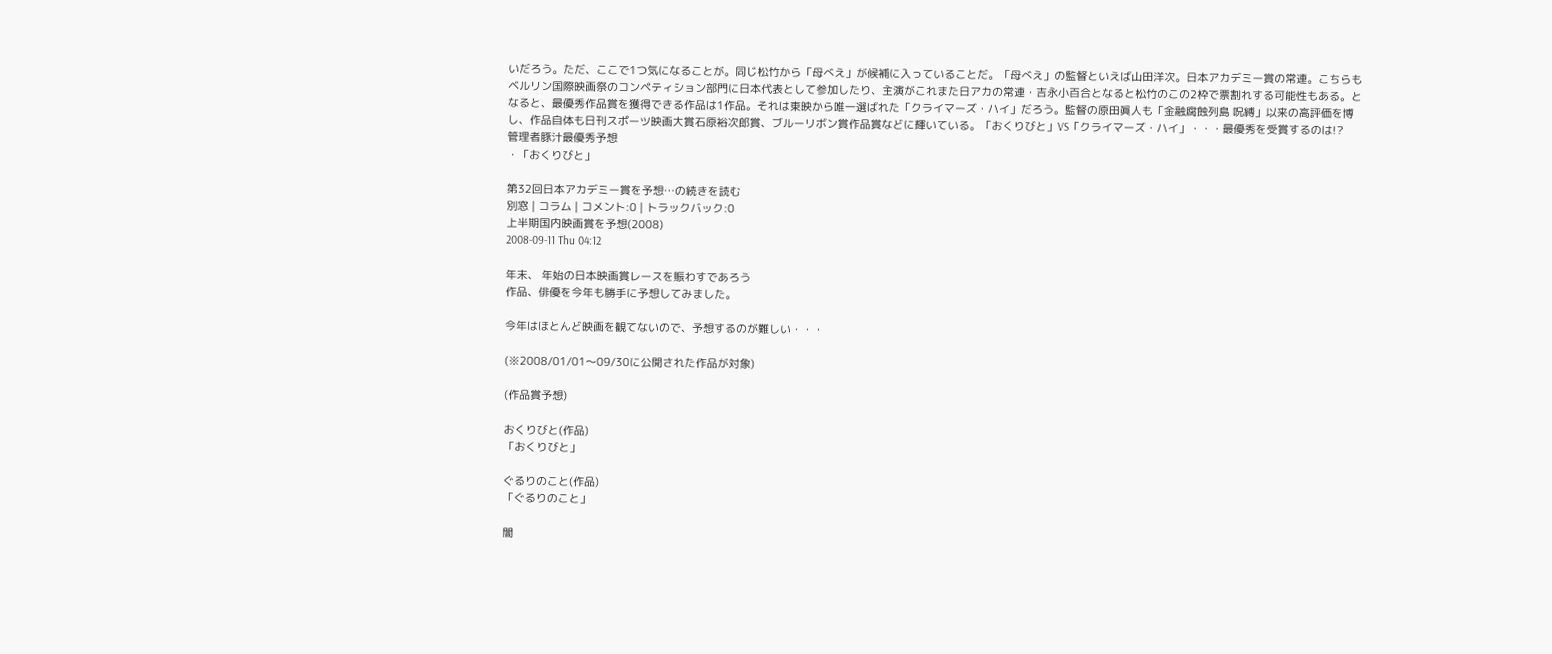いだろう。ただ、ここで1つ気になることが。同じ松竹から「母べえ」が候補に入っていることだ。「母べえ」の監督といえば山田洋次。日本アカデミー賞の常連。こちらもベルリン国際映画祭のコンペティション部門に日本代表として参加したり、主演がこれまた日アカの常連・吉永小百合となると松竹のこの2枠で票割れする可能性もある。となると、最優秀作品賞を獲得できる作品は1作品。それは東映から唯一選ばれた「クライマーズ・ハイ」だろう。監督の原田眞人も「金融腐蝕列島 呪縛」以来の高評価を博し、作品自体も日刊スポーツ映画大賞石原裕次郎賞、ブルーリボン賞作品賞などに輝いている。「おくりびと」VS「クライマーズ・ハイ」・・・最優秀を受賞するのは!?
管理者豚汁最優秀予想
・「おくりびと」

第32回日本アカデミー賞を予想…の続きを読む
別窓 | コラム | コメント:0 | トラックバック:0
上半期国内映画賞を予想(2008)
2008-09-11 Thu 04:12

年末、 年始の日本映画賞レースを賑わすであろう
作品、俳優を今年も勝手に予想してみました。

今年はほとんど映画を観てないので、予想するのが難しい・・・

(※2008/01/01〜09/30に公開された作品が対象)

(作品賞予想)

おくりびと(作品)
「おくりびと」

ぐるりのこと(作品)
「ぐるりのこと」

闇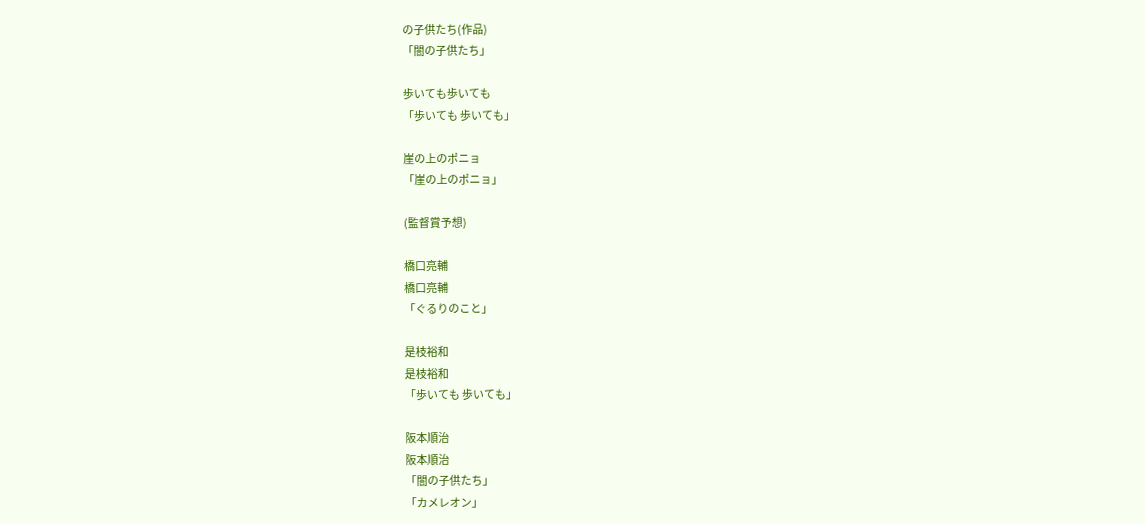の子供たち(作品)
「闇の子供たち」

歩いても歩いても
「歩いても 歩いても」

崖の上のポニョ
「崖の上のポニョ」

(監督賞予想)

橋口亮輔
橋口亮輔
「ぐるりのこと」

是枝裕和
是枝裕和
「歩いても 歩いても」

阪本順治
阪本順治
「闇の子供たち」
「カメレオン」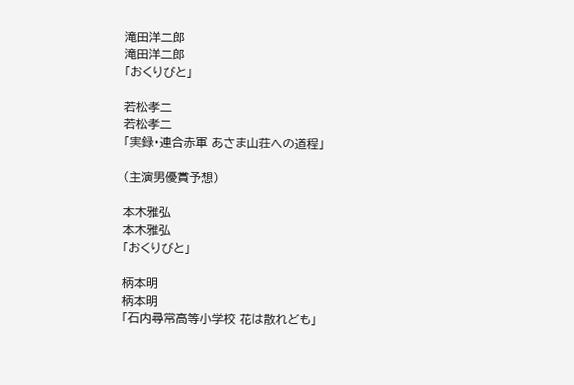滝田洋二郎
滝田洋二郎
「おくりびと」

若松孝二
若松孝二
「実録・連合赤軍 あさま山荘への道程」

(主演男優賞予想)

本木雅弘
本木雅弘
「おくりびと」

柄本明
柄本明
「石内尋常高等小学校 花は散れども」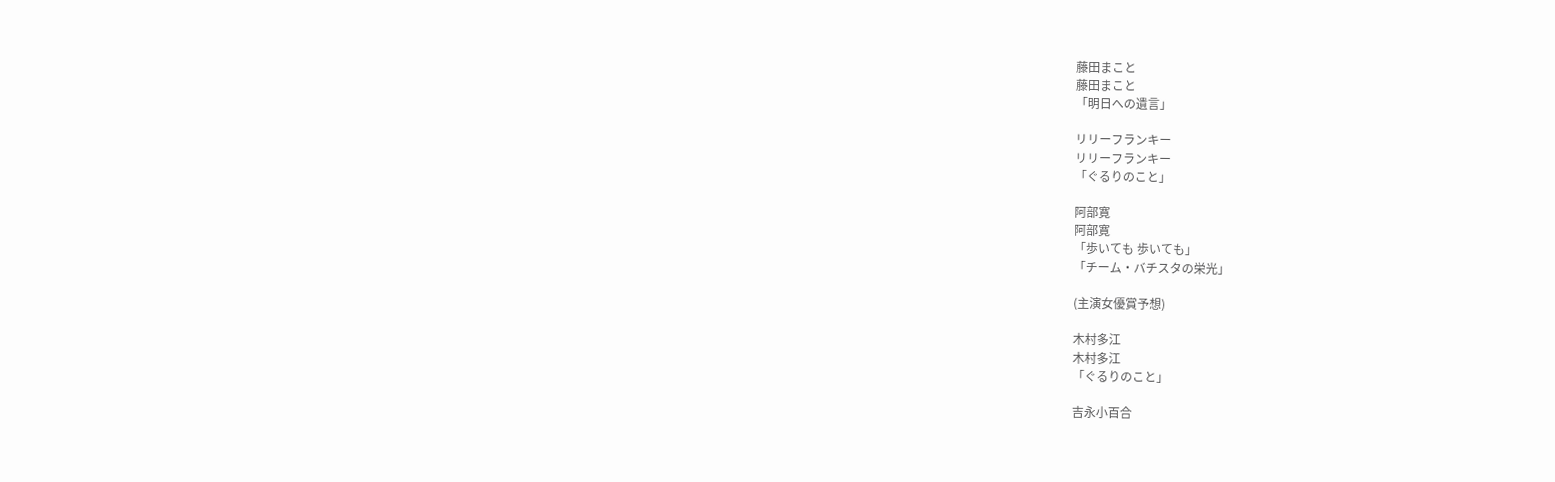藤田まこと
藤田まこと
「明日への遺言」

リリーフランキー
リリーフランキー
「ぐるりのこと」

阿部寛
阿部寛
「歩いても 歩いても」
「チーム・バチスタの栄光」

(主演女優賞予想)

木村多江
木村多江
「ぐるりのこと」

吉永小百合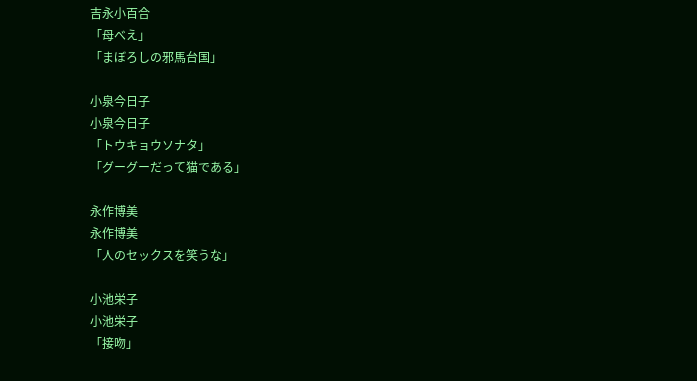吉永小百合
「母べえ」
「まぼろしの邪馬台国」

小泉今日子
小泉今日子
「トウキョウソナタ」
「グーグーだって猫である」

永作博美
永作博美
「人のセックスを笑うな」

小池栄子
小池栄子
「接吻」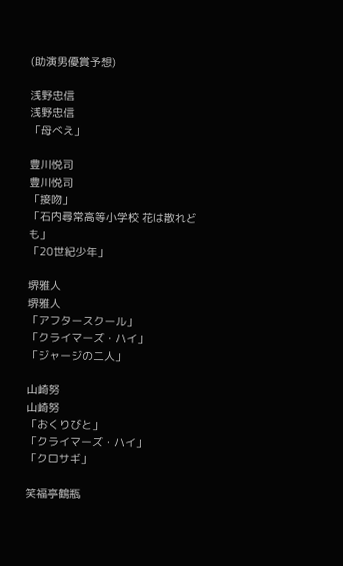(助演男優賞予想)

浅野忠信
浅野忠信
「母べえ」

豊川悦司
豊川悦司
「接吻」
「石内尋常高等小学校 花は散れども」
「20世紀少年」

堺雅人
堺雅人
「アフタースクール」
「クライマーズ・ハイ」
「ジャージの二人」

山崎努
山崎努
「おくりびと」
「クライマーズ・ハイ」
「クロサギ」

笑福亭鶴瓶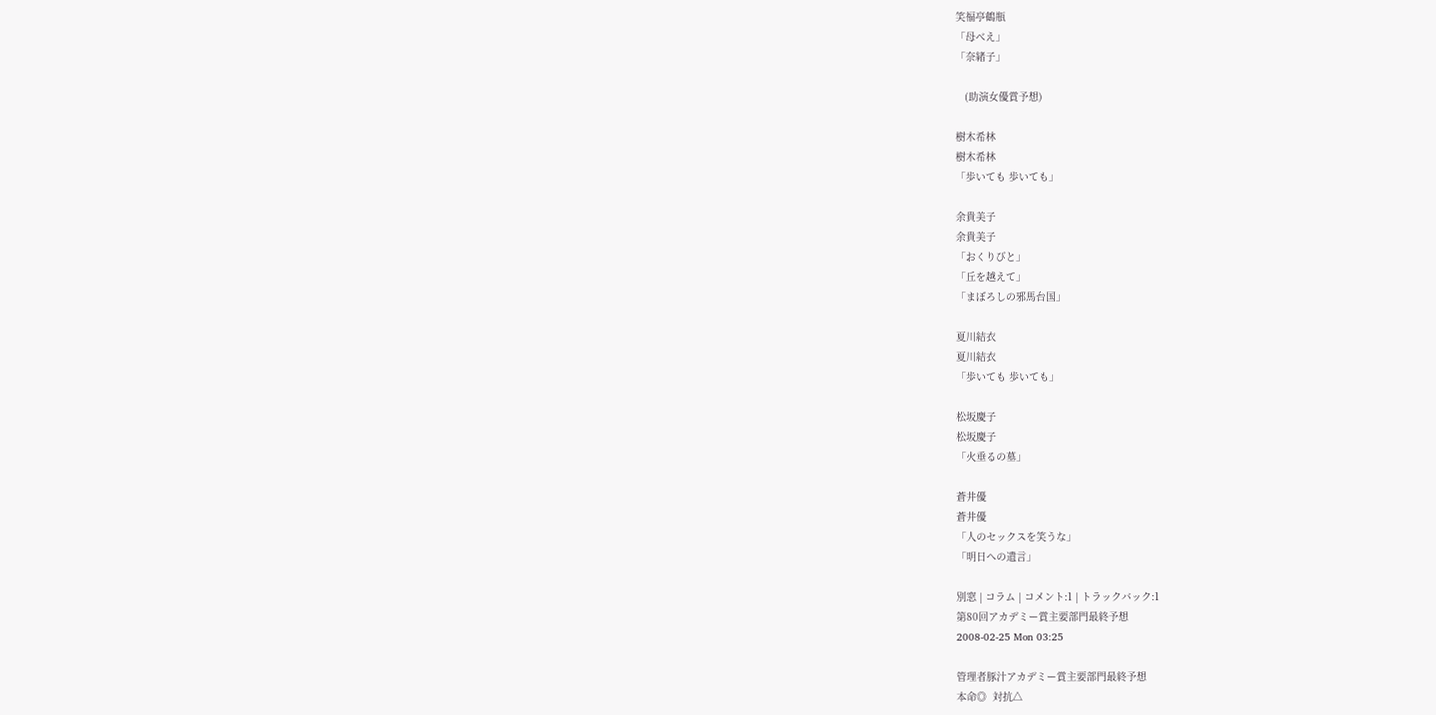笑福亭鶴瓶
「母べえ」
「奈緒子」

   (助演女優賞予想)

樹木希林
樹木希林
「歩いても 歩いても」

余貴美子
余貴美子
「おくりびと」
「丘を越えて」
「まぼろしの邪馬台国」

夏川結衣
夏川結衣
「歩いても 歩いても」

松坂慶子
松坂慶子
「火垂るの墓」

蒼井優
蒼井優
「人のセックスを笑うな」
「明日への遺言」

別窓 | コラム | コメント:1 | トラックバック:1
第80回アカデミー賞主要部門最終予想
2008-02-25 Mon 03:25

管理者豚汁アカデミー賞主要部門最終予想
本命◎  対抗△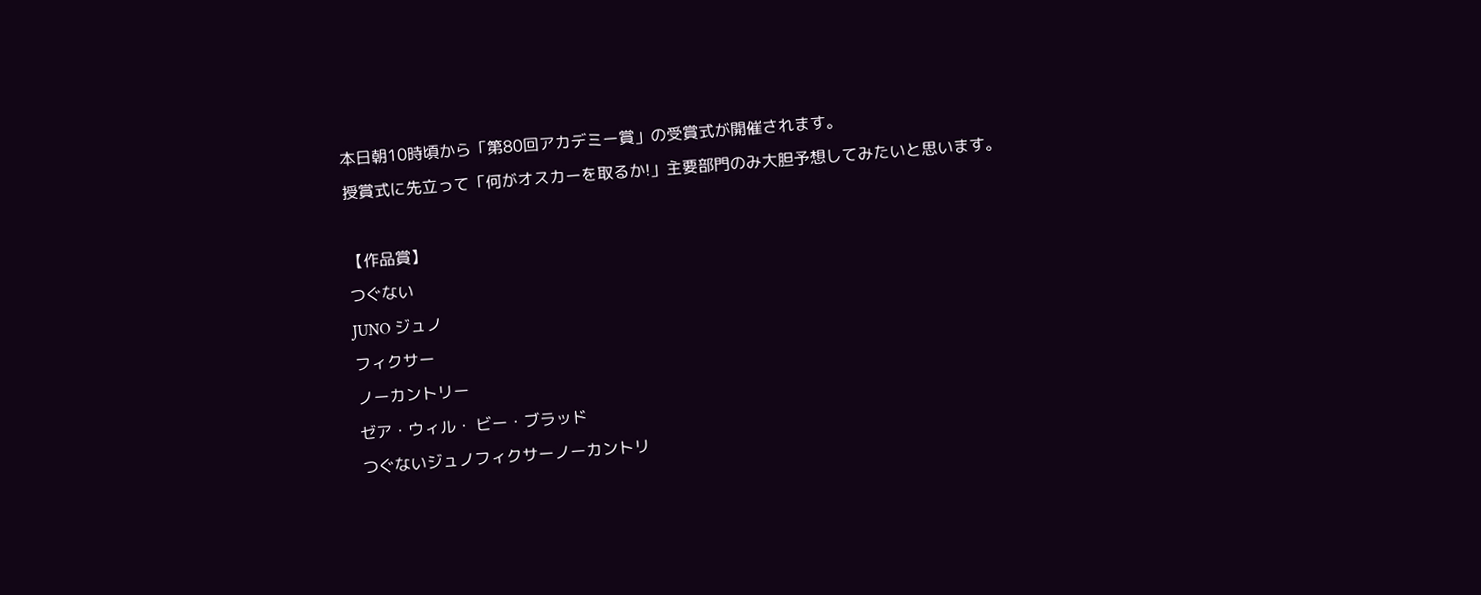本日朝10時頃から「第80回アカデミー賞」の受賞式が開催されます。
授賞式に先立って「何がオスカーを取るか!」主要部門のみ大胆予想してみたいと思います。

【作品賞】
つぐない
JUNO ジュノ
フィクサー
ノーカントリー
ゼア・ウィル・ ビー・ブラッド
つぐないジュノフィクサーノーカントリ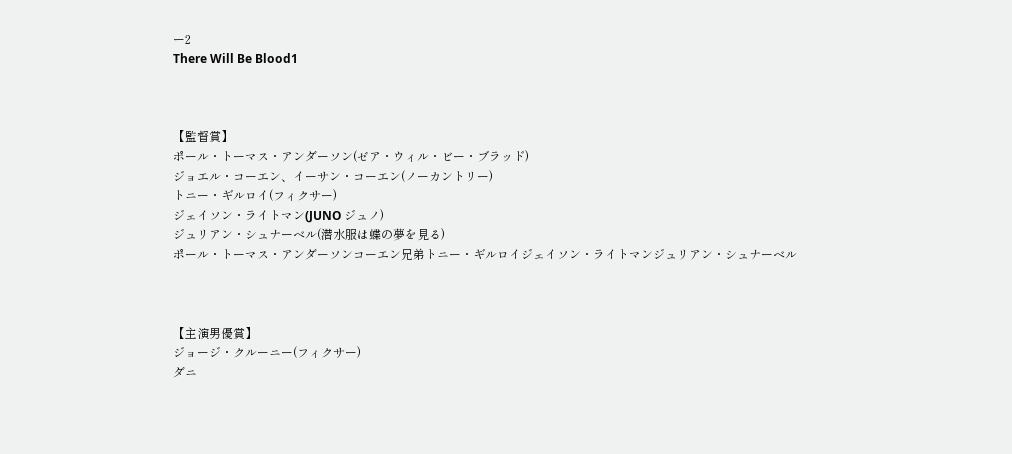ー2
There Will Be Blood1



【監督賞】
ポール・トーマス・アンダーソン(ゼア・ウィル・ビー・ブラッド)
ジョエル・コーエン、イーサン・コーエン(ノーカントリー)
トニー・ギルロイ(フィクサー)
ジェイソン・ライトマン(JUNO ジュノ)
ジュリアン・シュナーベル(潜水服は蝶の夢を見る)
ポール・トーマス・アンダーソンコーエン兄弟トニー・ギルロイジェイソン・ライトマンジュリアン・シュナーベル



【主演男優賞】
ジョージ・クルーニー(フィクサー)
ダニ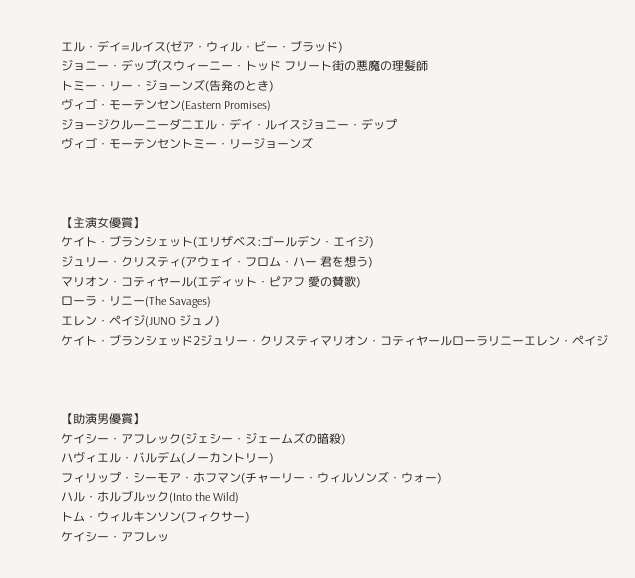エル・デイ=ルイス(ゼア・ウィル・ビー・ブラッド)
ジョニー・デップ(スウィーニー・トッド フリート街の悪魔の理髪師
トミー・リー・ジョーンズ(告発のとき)
ヴィゴ・モーテンセン(Eastern Promises)
ジョージクルーニーダニエル・デイ・ルイスジョニー・デップ
ヴィゴ・モーテンセントミー・リージョーンズ



【主演女優賞】
ケイト・ブランシェット(エリザベス:ゴールデン・エイジ)
ジュリー・クリスティ(アウェイ・フロム・ハー 君を想う)
マリオン・コティヤール(エディット・ピアフ 愛の賛歌)
ローラ・リニー(The Savages)
エレン・ペイジ(JUNO ジュノ)
ケイト・ブランシェッド2ジュリー・クリスティマリオン・コティヤールローラリニーエレン・ペイジ



【助演男優賞】
ケイシー・アフレック(ジェシー・ジェームズの暗殺)
ハヴィエル・バルデム(ノーカントリー)
フィリップ・シーモア・ホフマン(チャーリー・ウィルソンズ・ウォー)
ハル・ホルブルック(Into the Wild)
トム・ウィルキンソン(フィクサー)
ケイシー・アフレッ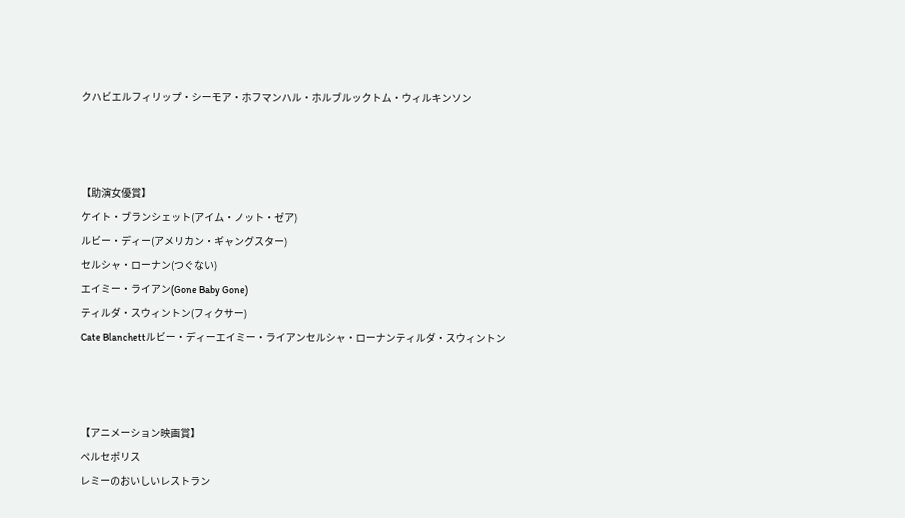クハビエルフィリップ・シーモア・ホフマンハル・ホルブルックトム・ウィルキンソン



【助演女優賞】
ケイト・ブランシェット(アイム・ノット・ゼア)
ルビー・ディー(アメリカン・ギャングスター)
セルシャ・ローナン(つぐない)
エイミー・ライアン(Gone Baby Gone)
ティルダ・スウィントン(フィクサー)
Cate Blanchettルビー・ディーエイミー・ライアンセルシャ・ローナンティルダ・スウィントン



【アニメーション映画賞】
ペルセポリス
レミーのおいしいレストラン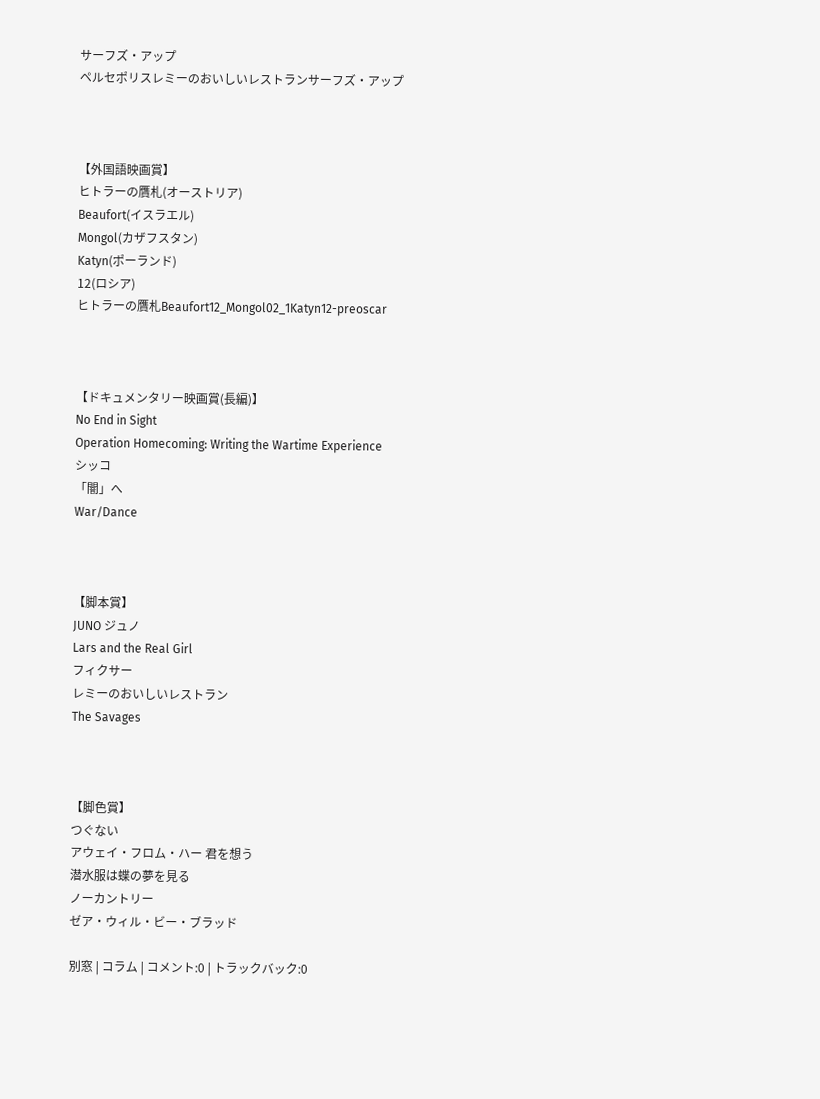サーフズ・アップ
ペルセポリスレミーのおいしいレストランサーフズ・アップ



【外国語映画賞】
ヒトラーの贋札(オーストリア)
Beaufort(イスラエル)
Mongol(カザフスタン)
Katyn(ポーランド)
12(ロシア)
ヒトラーの贋札Beaufort12_Mongol02_1Katyn12-preoscar



【ドキュメンタリー映画賞(長編)】
No End in Sight
Operation Homecoming: Writing the Wartime Experience
シッコ
「闇」へ
War/Dance



【脚本賞】
JUNO ジュノ
Lars and the Real Girl
フィクサー
レミーのおいしいレストラン
The Savages



【脚色賞】
つぐない
アウェイ・フロム・ハー 君を想う
潜水服は蝶の夢を見る
ノーカントリー
ゼア・ウィル・ビー・ブラッド

別窓 | コラム | コメント:0 | トラックバック:0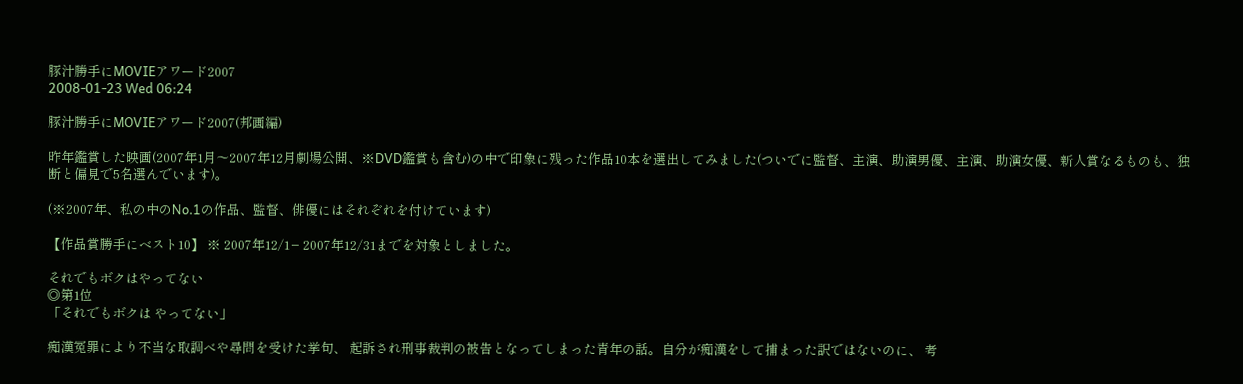豚汁勝手にMOVIEアワード2007
2008-01-23 Wed 06:24

豚汁勝手にMOVIEアワード2007(邦画編)

昨年鑑賞した映画(2007年1月〜2007年12月劇場公開、※DVD鑑賞も含む)の中で印象に残った作品10本を選出してみました(ついでに監督、主演、助演男優、主演、助演女優、新人賞なるものも、独断と偏見で5名選んでいます)。

(※2007年、私の中のNo.1の作品、監督、俳優にはそれぞれを付けています)

【作品賞勝手にベスト10】 ※ 2007年12/1− 2007年12/31までを対象としました。

それでもボクはやってない
◎第1位
「それでもボクは やってない」

痴漢冤罪により不当な取調べや尋問を受けた挙句、 起訴され刑事裁判の被告となってしまった青年の話。自分が痴漢をして捕まった訳ではないのに、 考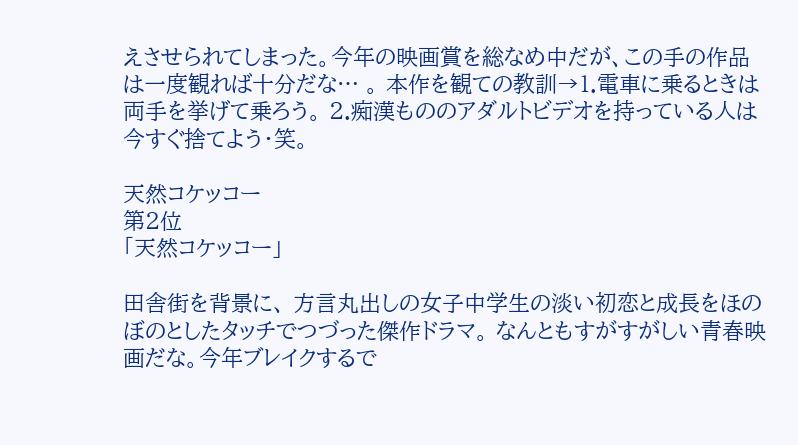えさせられてしまった。今年の映画賞を総なめ中だが、この手の作品は一度観れば十分だな… 。 本作を観ての教訓→1.電車に乗るときは両手を挙げて乗ろう。 2.痴漢もののアダルトビデオを持っている人は今すぐ捨てよう・笑。

天然コケッコー
第2位
「天然コケッコー」

田舎街を背景に、 方言丸出しの女子中学生の淡い初恋と成長をほのぼのとしたタッチでつづった傑作ドラマ。 なんともすがすがしい青春映画だな。今年ブレイクするで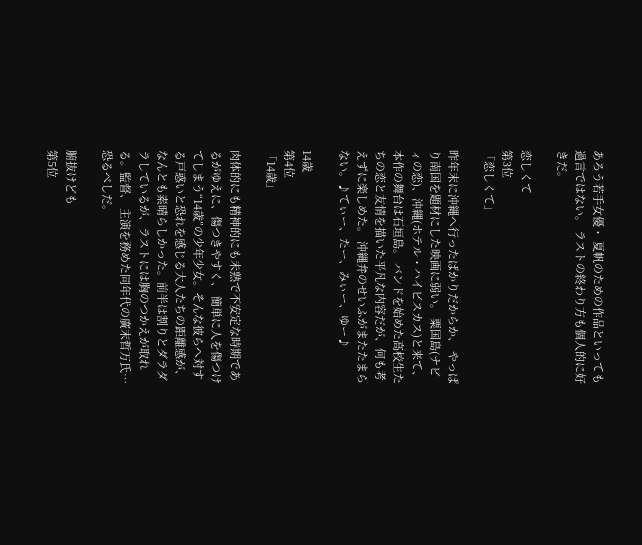あろう若手女優・ 夏帆のための作品といっても過言ではない。 ラストの終わり方も個人的に好きだ。

恋しくて
第3位
「恋しくて」

昨年末に沖縄へ行ったばかりだからか、 やっぱり南国を題材にした映画に弱い。 粟国島(ナビィの恋)、沖縄(ホテル・ハイビスカス)と来て、 本作の舞台は石垣島。 バンドを始めた高校生たちの恋と友情を描いた平凡な内容だが、何も考えずに楽しめた。 沖縄弁のせいふがまたたまらない。♪てぃー、たー、みぃー、ゆー♪

14歳
第4位
「14歳」

肉体的にも精神的にも未熟で不安定な時期であるがゆえに、傷つきやすく、 簡単に人を傷つけてしまう“14歳”の少年少女。そんな彼らへ対する戸惑いと恐れを感じる大人たちの距離感が、 なんとも素晴らしかった。前半は割りとダラダラしているが、ラストには胸のつかえが取れる。監督、 主演を務めた同年代の廣末哲万氏…恐るべしだ。

腑抜けども
第5位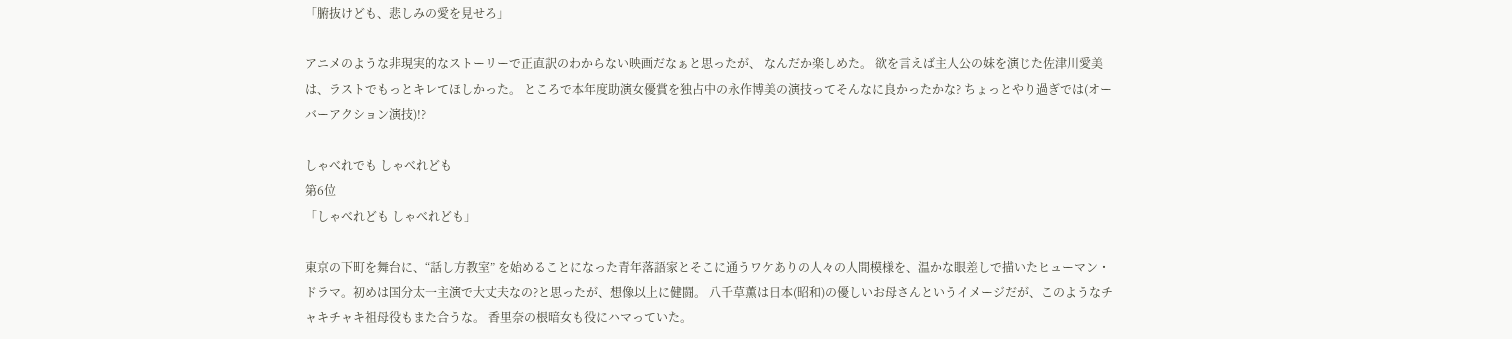「腑抜けども、悲しみの愛を見せろ」

アニメのような非現実的なストーリーで正直訳のわからない映画だなぁと思ったが、 なんだか楽しめた。 欲を言えば主人公の妹を演じた佐津川愛美は、ラストでもっとキレてほしかった。 ところで本年度助演女優賞を独占中の永作博美の演技ってそんなに良かったかな? ちょっとやり過ぎでは(オーバーアクション演技)!?

しゃべれでも しゃべれども
第6位
「しゃべれども しゃべれども」

東京の下町を舞台に、“話し方教室” を始めることになった青年落語家とそこに通うワケありの人々の人間模様を、温かな眼差しで描いたヒューマン・ ドラマ。初めは国分太一主演で大丈夫なの?と思ったが、想像以上に健闘。 八千草薫は日本(昭和)の優しいお母さんというイメージだが、このようなチャキチャキ祖母役もまた合うな。 香里奈の根暗女も役にハマっていた。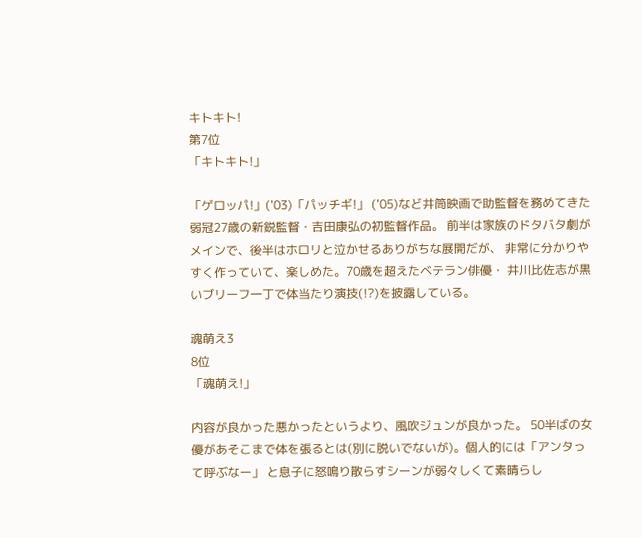キトキト!
第7位
「キトキト!」

「ゲロッパ!」('03)「パッチギ!」 ('05)など井筒映画で助監督を務めてきた弱冠27歳の新鋭監督・吉田康弘の初監督作品。 前半は家族のドタバタ劇がメインで、後半はホロリと泣かせるありがちな展開だが、 非常に分かりやすく作っていて、楽しめた。70歳を超えたベテラン俳優・ 井川比佐志が黒いブリーフ一丁で体当たり演技(!?)を披露している。

魂萌え3
8位
「魂萌え!」

内容が良かった悪かったというより、風吹ジュンが良かった。 50半ばの女優があそこまで体を張るとは(別に脱いでないが)。個人的には「アンタって呼ぶなー」 と息子に怒鳴り散らすシーンが弱々しくて素晴らし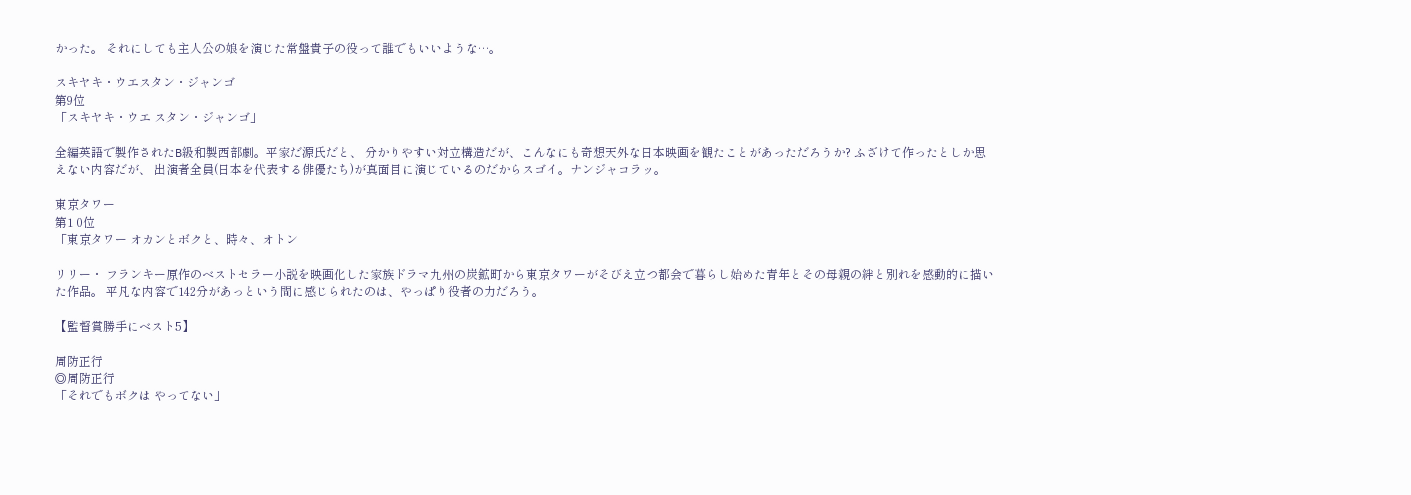かった。 それにしても主人公の娘を演じた常盤貴子の役って誰でもいいような…。

スキヤキ・ウエスタン・ジャンゴ
第9位
「スキヤキ・ウエ スタン・ジャンゴ」

全編英語で製作されたB級和製西部劇。平家だ源氏だと、 分かりやすい対立構造だが、こんなにも奇想天外な日本映画を観たことがあっただろうか? ふざけて作ったとしか思えない内容だが、 出演者全員(日本を代表する俳優たち)が真面目に演じているのだからスゴイ。ナンジャコラッ。

東京タワー
第1 0位
「東京タワー オカンとボクと、時々、オトン

リリー・ フランキー原作のベストセラー小説を映画化した家族ドラマ九州の炭鉱町から東京タワーがそびえ立つ都会で暮らし始めた青年とその母親の絆と別れを感動的に描いた作品。 平凡な内容で142分があっという間に感じられたのは、やっぱり役者の力だろう。

【監督賞勝手にベスト5】

周防正行
◎周防正行
「それでもボクは やってない」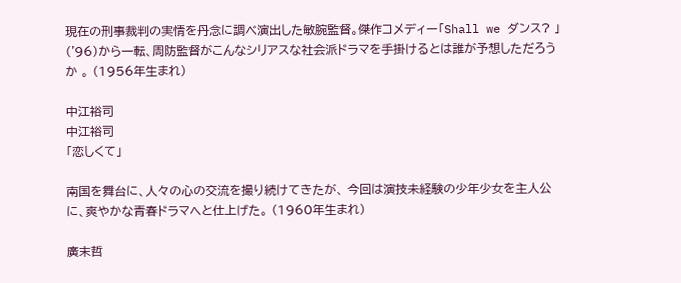現在の刑事裁判の実情を丹念に調べ演出した敏腕監督。傑作コメディー「Shall we ダンス? 」 ('96)から一転、周防監督がこんなシリアスな社会派ドラマを手掛けるとは誰が予想しただろうか 。 (1956年生まれ)

中江裕司
中江裕司
「恋しくて」

南国を舞台に、人々の心の交流を撮り続けてきたが、 今回は演技未経験の少年少女を主人公に、爽やかな青春ドラマへと仕上げた。 (1960年生まれ)

廣末哲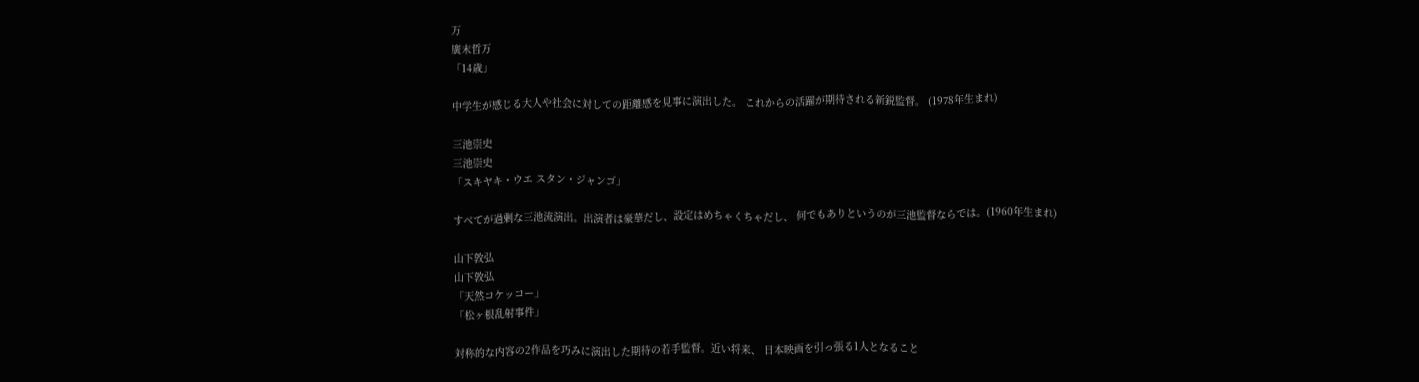万
廣末哲万
「14歳」

中学生が感じる大人や社会に対しての距離感を見事に演出した。 これからの活躍が期待される新鋭監督。 (1978年生まれ)

三池崇史
三池崇史
「スキヤキ・ウエ スタン・ジャンゴ」

すべてが過剰な三池流演出。出演者は豪華だし、設定はめちゃくちゃだし、 何でもありというのが三池監督ならでは。(1960年生まれ)

山下敦弘
山下敦弘
「天然コケッコー」
「松ヶ根乱射事件」

対称的な内容の2作品を巧みに演出した期待の若手監督。近い将来、 日本映画を引っ張る1人となること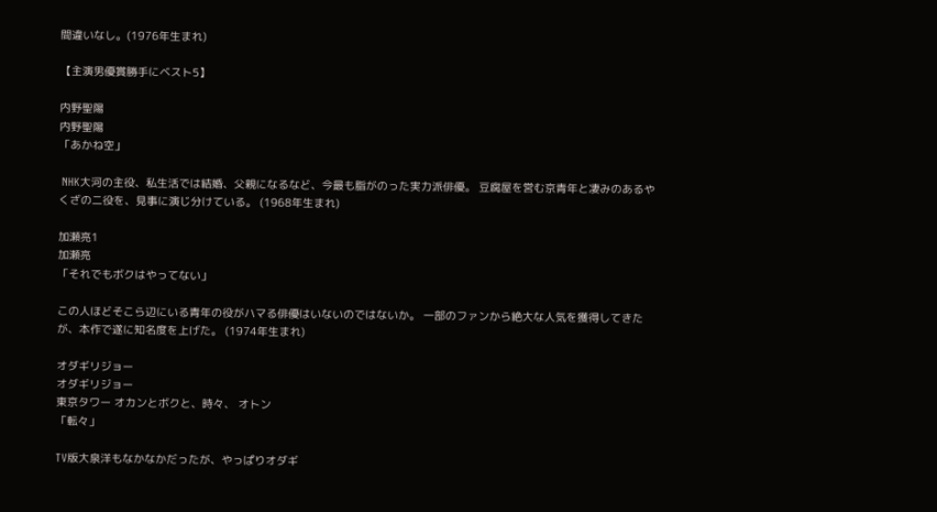間違いなし。(1976年生まれ)

【主演男優賞勝手にベスト5】

内野聖陽
内野聖陽
「あかね空」

 NHK大河の主役、私生活では結婚、父親になるなど、今最も脂がのった実力派俳優。 豆腐屋を営む京青年と凄みのあるやくざの二役を、見事に演じ分けている。 (1968年生まれ)

加瀬亮1
加瀬亮
「それでもボクはやってない」

この人ほどそこら辺にいる青年の役がハマる俳優はいないのではないか。 一部のファンから絶大な人気を獲得してきたが、本作で遂に知名度を上げた。 (1974年生まれ)

オダギリジョー
オダギリジョー
東京タワー オカンとボクと、時々、 オトン
「転々」

TV版大泉洋もなかなかだったが、やっぱりオダギ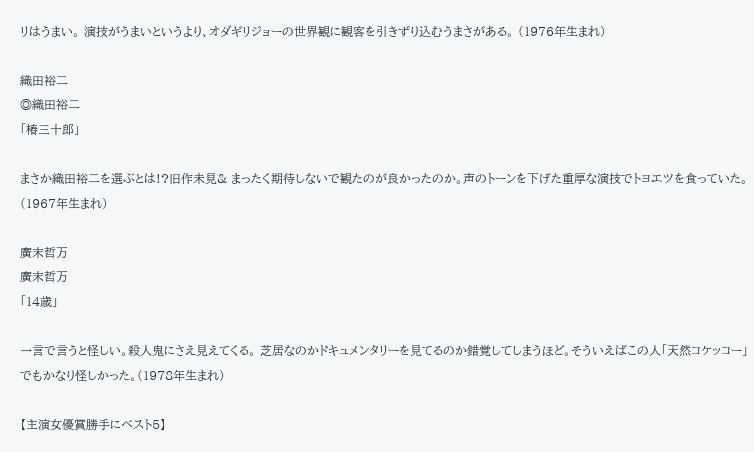リはうまい。 演技がうまいというより、オダギリジョーの世界観に観客を引きずり込むうまさがある。 (1976年生まれ)

織田裕二
◎織田裕二
「椿三十郎」

まさか織田裕二を選ぶとは!?旧作未見& まったく期待しないで観たのが良かったのか。声のトーンを下げた重厚な演技でトヨエツを食っていた。 (1967年生まれ)

廣末哲万
廣末哲万
「14歳」

一言で言うと怪しい。殺人鬼にさえ見えてくる。 芝居なのかドキュメンタリーを見てるのか錯覚してしまうほど。そういえばこの人「天然コケッコー」 でもかなり怪しかった。(1978年生まれ)

【主演女優賞勝手にベスト5】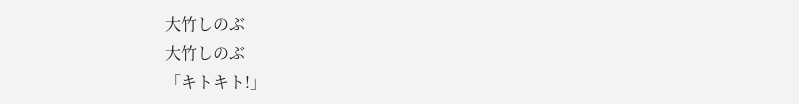大竹しのぶ
大竹しのぶ
「キトキト!」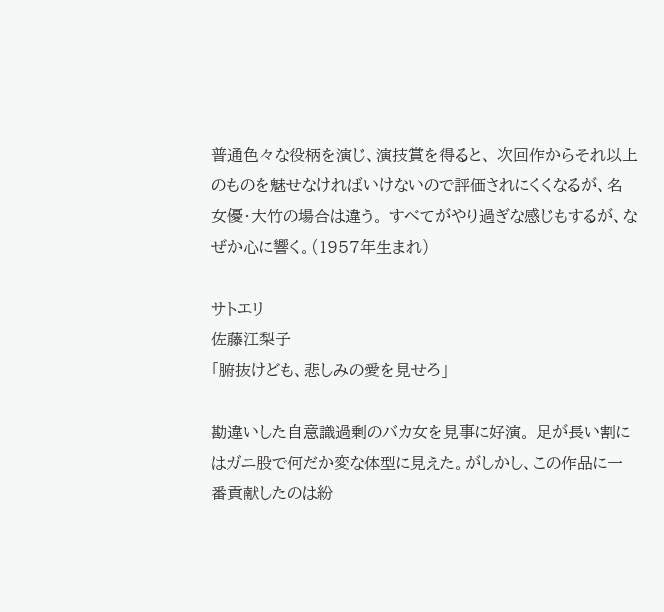普通色々な役柄を演じ、演技賞を得ると、 次回作からそれ以上のものを魅せなければいけないので評価されにくくなるが、名女優・大竹の場合は違う。 すべてがやり過ぎな感じもするが、なぜか心に響く。(1957年生まれ)

サトエリ
佐藤江梨子
「腑抜けども、悲しみの愛を見せろ」

勘違いした自意識過剰のバカ女を見事に好演。 足が長い割にはガニ股で何だか変な体型に見えた。がしかし、この作品に一番貢献したのは紛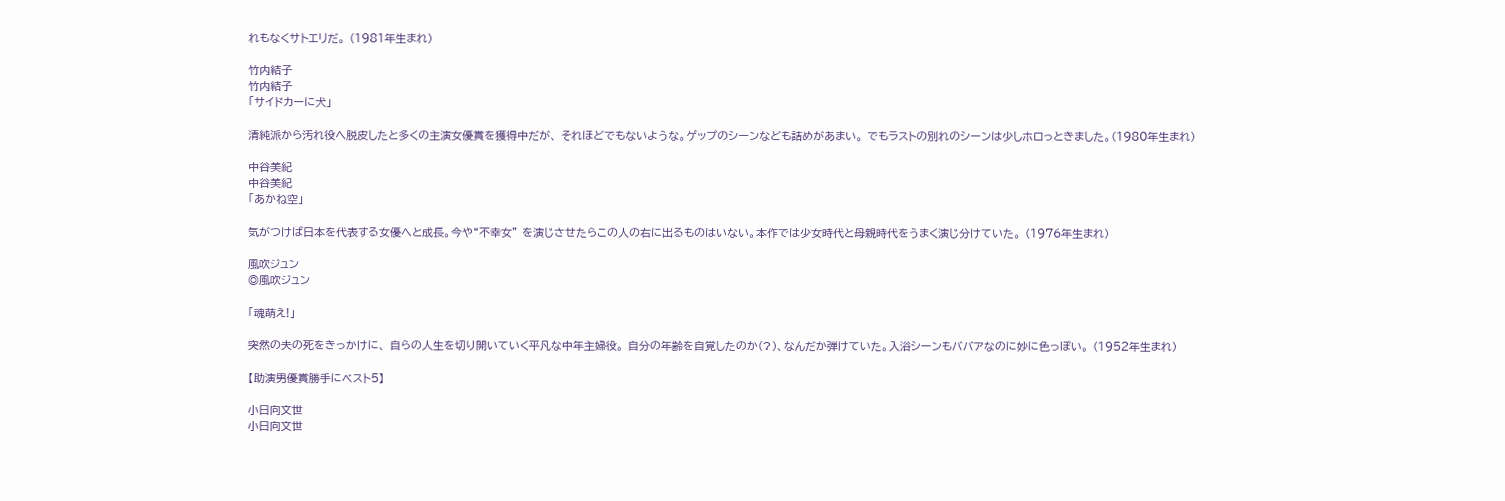れもなくサトエリだ。 (1981年生まれ)

竹内結子
竹内結子
「サイドカーに犬」

清純派から汚れ役へ脱皮したと多くの主演女優賞を獲得中だが、 それほどでもないような。ゲップのシーンなども詰めがあまい。 でもラストの別れのシーンは少しホロっときました。(1980年生まれ)

中谷美紀
中谷美紀
「あかね空」

気がつけば日本を代表する女優へと成長。今や“不幸女” を演じさせたらこの人の右に出るものはいない。本作では少女時代と母親時代をうまく演じ分けていた。 (1976年生まれ)

風吹ジュン
◎風吹ジュン

「魂萌え!」

突然の夫の死をきっかけに、 自らの人生を切り開いていく平凡な中年主婦役。 自分の年齢を自覚したのか(?)、なんだか弾けていた。入浴シーンもババアなのに妙に色っぽい。 (1952年生まれ)

【助演男優賞勝手にベスト5】

小日向文世
小日向文世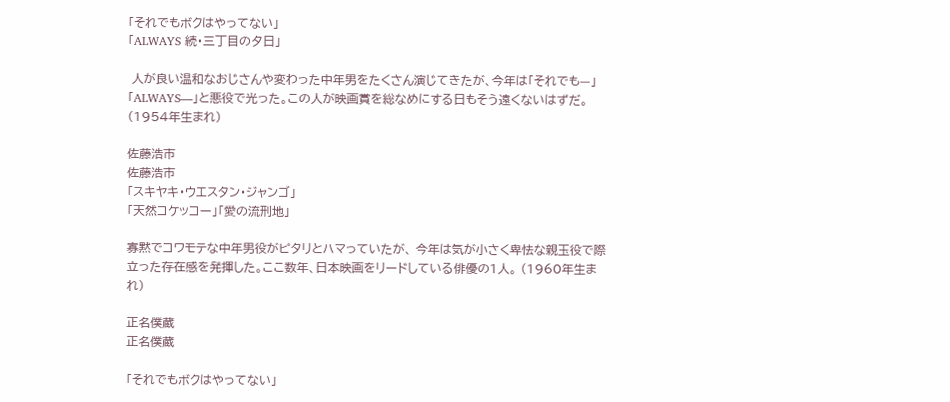「それでもボクはやってない」
「ALWAYS 続・三丁目の夕日」

 人が良い温和なおじさんや変わった中年男をたくさん演じてきたが、今年は「それでも—」 「ALWAYS—」と悪役で光った。この人が映画賞を総なめにする日もそう遠くないはずだ。 (1954年生まれ)

佐藤浩市
佐藤浩市
「スキヤキ・ウエスタン・ジャンゴ」
「天然コケッコー」「愛の流刑地」

寡黙でコワモテな中年男役がピタリとハマっていたが、 今年は気が小さく卑怯な親玉役で際立った存在感を発揮した。ここ数年、日本映画をリードしている俳優の1人。 (1960年生まれ)

正名僕蔵
正名僕蔵

「それでもボクはやってない」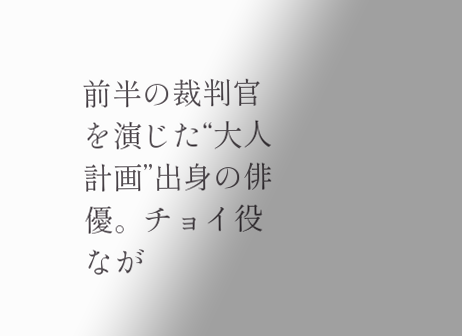前半の裁判官を演じた“大人計画”出身の俳優。チョイ役なが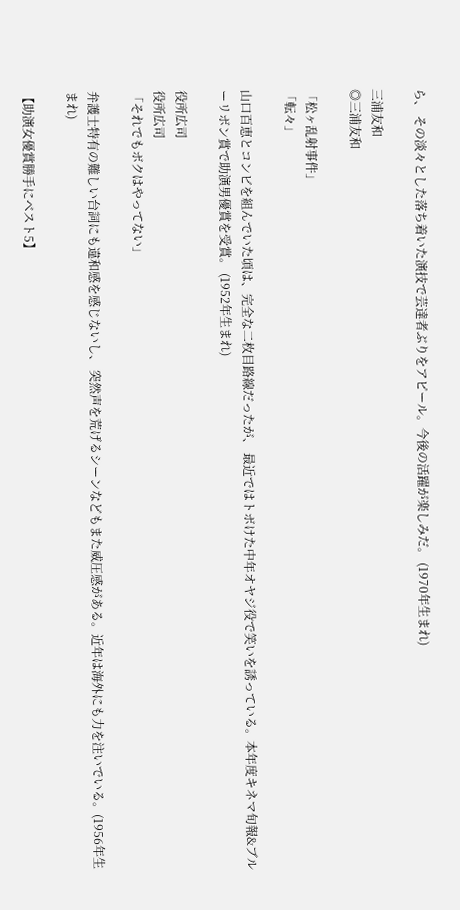ら、 その淡々とした落ち着いた演技で芸達者ぶりをアピール。今後の活躍が楽しみだ。 (1970年生まれ)

三浦友和
◎三浦友和

「松ヶ乱射事件」
「転々」

山口百恵とコンビを組んでいた頃は、完全な二枚目路線だったが、 最近ではトボけた中年オヤジ役で笑いを誘っている。本年度キネマ旬報&ブルーリボン賞で助演男優賞を受賞。 (1952年生まれ)

役所広司
役所広司
「それでもボクはやってない」

弁護士特有の難しい台詞にも違和感を感じないし、 突然声を荒げるシーンなどもまた威圧感がある。近年は海外にも力を注いでいる。(1956年生まれ)

【助演女優賞勝手にベスト5】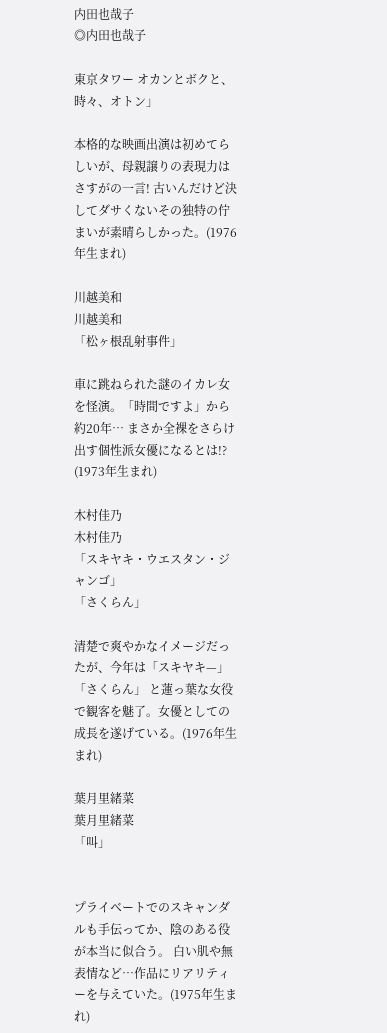内田也哉子
◎内田也哉子

東京タワー オカンとボクと、時々、オトン」

本格的な映画出演は初めてらしいが、母親譲りの表現力はさすがの一言! 古いんだけど決してダサくないその独特の佇まいが素晴らしかった。(1976年生まれ)

川越美和
川越美和
「松ヶ根乱射事件」

車に跳ねられた謎のイカレ女を怪演。「時間ですよ」から約20年… まさか全裸をさらけ出す個性派女優になるとは!? (1973年生まれ)

木村佳乃
木村佳乃
「スキヤキ・ウエスタン・ジャンゴ」
「さくらん」

清楚で爽やかなイメージだったが、今年は「スキヤキ—」「さくらん」 と蓮っ葉な女役で観客を魅了。女優としての成長を遂げている。(1976年生まれ)

葉月里緒菜
葉月里緒菜
「叫」


プライベートでのスキャンダルも手伝ってか、陰のある役が本当に似合う。 白い肌や無表情など…作品にリアリティーを与えていた。(1975年生まれ)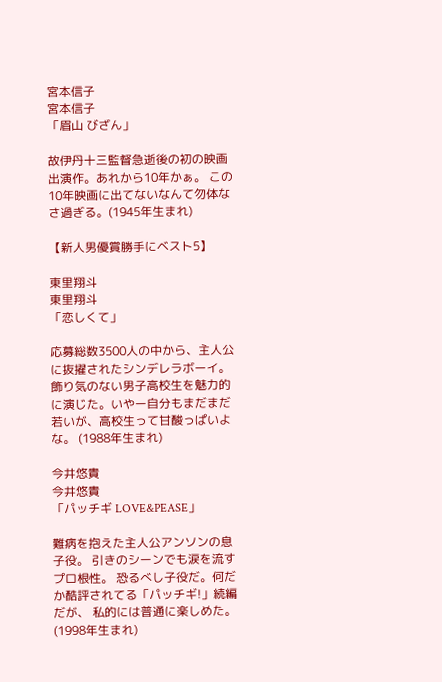宮本信子
宮本信子
「眉山 びざん」

故伊丹十三監督急逝後の初の映画出演作。あれから10年かぁ。 この10年映画に出てないなんて勿体なさ過ぎる。(1945年生まれ)

【新人男優賞勝手にベスト5】

東里翔斗
東里翔斗
「恋しくて」

応募総数3500人の中から、主人公に抜擢されたシンデレラボーイ。 飾り気のない男子高校生を魅力的に演じた。いやー自分もまだまだ若いが、高校生って甘酸っぱいよな。 (1988年生まれ)

今井悠貴
今井悠貴
「パッチギ LOVE&PEASE」

難病を抱えた主人公アンソンの息子役。 引きのシーンでも涙を流すプロ根性。 恐るべし子役だ。何だか酷評されてる「パッチギ!」続編だが、 私的には普通に楽しめた。 (1998年生まれ)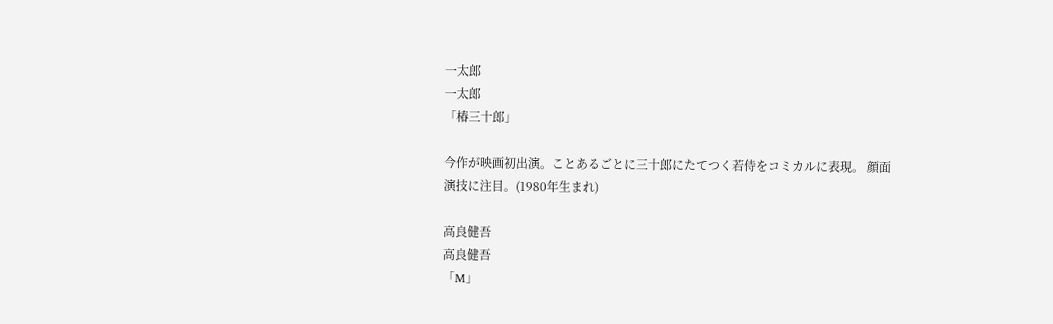一太郎
一太郎
「椿三十郎」

今作が映画初出演。ことあるごとに三十郎にたてつく若侍をコミカルに表現。 顔面演技に注目。(1980年生まれ)

高良健吾
高良健吾
「M」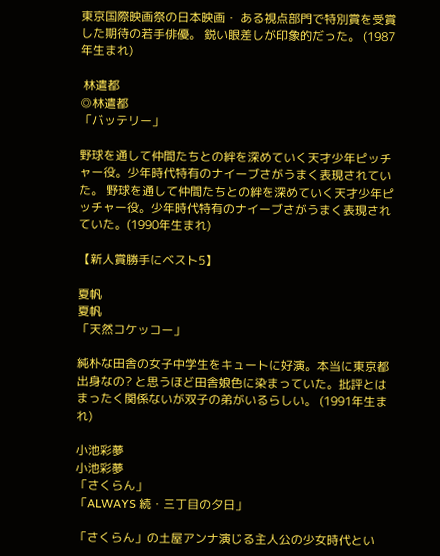東京国際映画祭の日本映画・ ある視点部門で特別賞を受賞した期待の若手俳優。 鋭い眼差しが印象的だった。 (1987年生まれ)

 林遣都
◎林遣都
「バッテリー」

野球を通して仲間たちとの絆を深めていく天才少年ピッチャー役。少年時代特有のナイーブさがうまく表現されていた。 野球を通して仲間たちとの絆を深めていく天才少年ピッチャー役。少年時代特有のナイーブさがうまく表現されていた。(1990年生まれ)

【新人賞勝手にベスト5】

夏帆
夏帆
「天然コケッコー」

純朴な田舎の女子中学生をキュートに好演。本当に東京都出身なの? と思うほど田舎娘色に染まっていた。批評とはまったく関係ないが双子の弟がいるらしい。 (1991年生まれ)

小池彩夢
小池彩夢
「さくらん」
「ALWAYS 続・三丁目の夕日」

「さくらん」の土屋アンナ演じる主人公の少女時代とい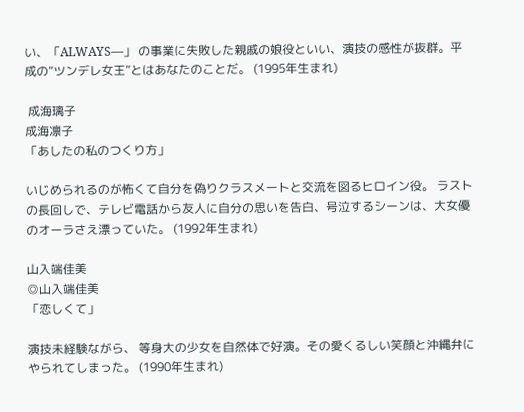い、「ALWAYS—」 の事業に失敗した親戚の娘役といい、演技の感性が抜群。平成の“ツンデレ女王”とはあなたのことだ。 (1995年生まれ)

 成海璃子
成海凛子
「あしたの私のつくり方」

いじめられるのが怖くて自分を偽りクラスメートと交流を図るヒロイン役。 ラストの長回しで、テレビ電話から友人に自分の思いを告白、号泣するシーンは、大女優のオーラさえ漂っていた。 (1992年生まれ)

山入端佳美
◎山入端佳美
「恋しくて」

演技未経験ながら、 等身大の少女を自然体で好演。その愛くるしい笑顔と沖縄弁にやられてしまった。 (1990年生まれ)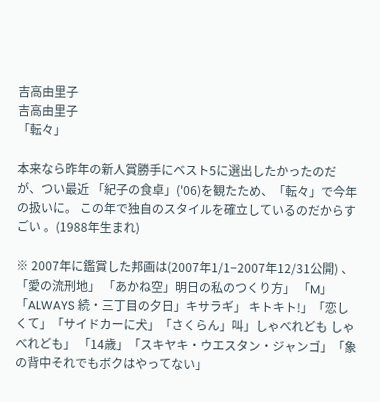吉高由里子
吉高由里子
「転々」

本来なら昨年の新人賞勝手にベスト5に選出したかったのだが、つい最近 「紀子の食卓」('06)を観たため、「転々」で今年の扱いに。 この年で独自のスタイルを確立しているのだからすごい 。(1988年生まれ)

※ 2007年に鑑賞した邦画は(2007年1/1−2007年12/31公開) 、「愛の流刑地」 「あかね空」明日の私のつくり方」 「M」「ALWAYS 続・三丁目の夕日」キサラギ」 キトキト!」「恋しくて」「サイドカーに犬」「さくらん」叫」しゃべれども しゃべれども」 「14歳」「スキヤキ・ウエスタン・ジャンゴ」「象の背中それでもボクはやってない」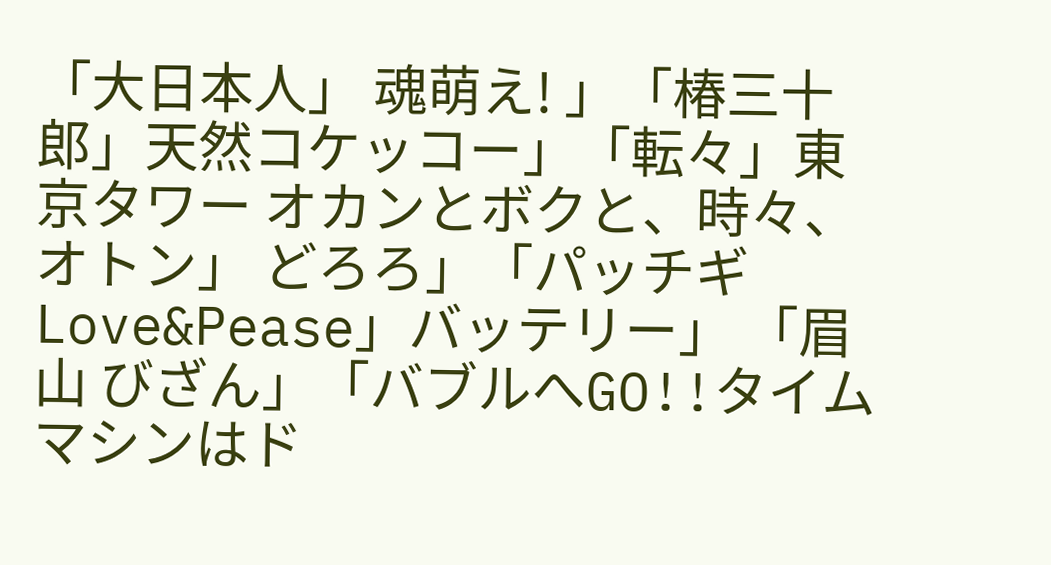「大日本人」 魂萌え! 」「椿三十郎」天然コケッコー」「転々」東京タワー オカンとボクと、時々、オトン」 どろろ」「パッチギ Love&Pease」バッテリー」 「眉山 びざん」「バブルへGO!!タイムマシンはド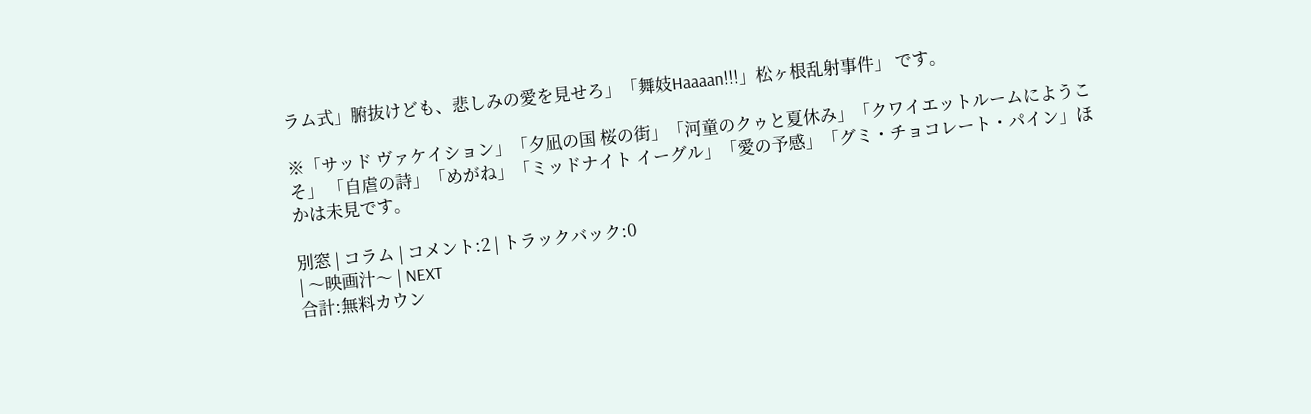ラム式」腑抜けども、悲しみの愛を見せろ」「舞妓Haaaan!!!」松ヶ根乱射事件」 です。

※「サッド ヴァケイション」「夕凪の国 桜の街」「河童のクゥと夏休み」「クワイエットルームにようこそ」 「自虐の詩」「めがね」「ミッドナイト イーグル」「愛の予感」「グミ・チョコレート・パイン」ほかは未見です。

別窓 | コラム | コメント:2 | トラックバック:0
| 〜映画汁〜 | NEXT
合計:無料カウン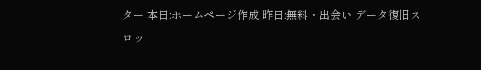ター 本日:ホームページ作成 昨日:無料・出会い データ復旧スロッ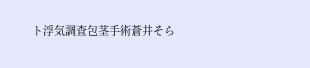ト浮気調査包茎手術蒼井そら